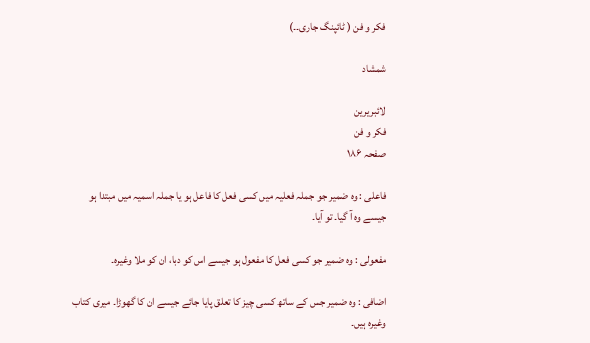فکر و فن ( ٹائپنگ جاری۔۔)

شمشاد

لائبریرین
فکر و فن
صفحہ ۱۸۶

فاعلی : وہ ضمیر جو جملہ فعلیہ میں کسی فعل کا فاعل ہو یا جملہ اسمیہ میں مبتدا ہو جیسے وہ آ گیا۔ تو آیا۔

مفعولی : وہ ضمیر جو کسی فعل کا مفعول ہو جیسے اس کو دبا، ان کو ملا وغیرہ۔

اضافی : وہ ضمیر جس کے ساتھ کسی چیز کا تعلق پایا جائے جیسے ان کا گھوڑا۔ میری کتاب وغیرہ ہیں۔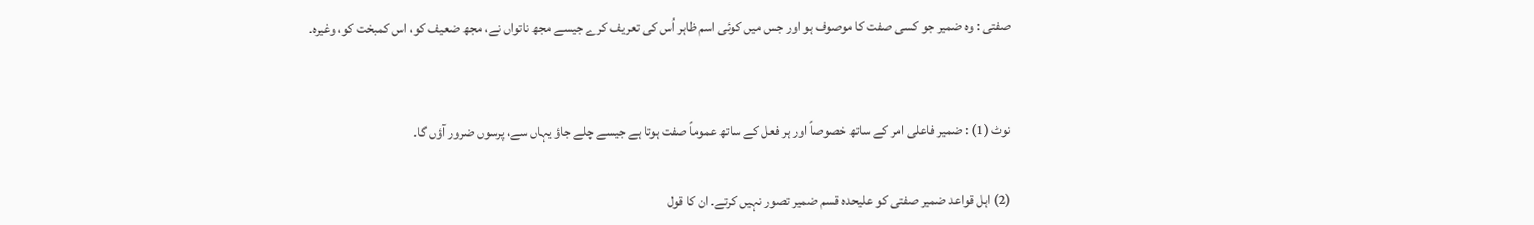صفتی : وہ ضمیر جو کسی صفت کا موصوف ہو اور جس میں کوئی اسم ظاہر اُس کی تعریف کرے جیسے مجھ ناتواں نے، مجھ ضعیف کو، اس کمبخت کو، وغیرہ۔


نوٹ (1) : ضمیر فاعلی امر کے ساتھ خصوصاً اور ہر فعل کے ساتھ عموماً صفت ہوتا ہے جیسے چلے جاؤ یہاں سے، پرسوں ضرور آؤں گا۔

(2) اہل قواعد ضمیر صفتی کو علیحدہ قسم ضمیر تصور نہیں کرتے۔ ان کا قول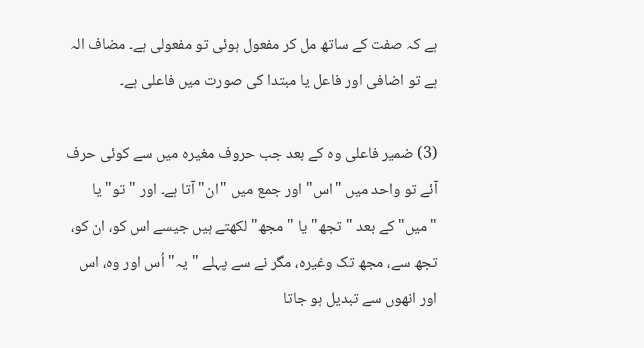ہے کہ صفت کے ساتھ مل کر مفعول ہوئی تو مفعولی ہے۔ مضاف الہ ہے تو اضافی اور فاعل یا مبتدا کی صورت میں فاعلی ہے۔

(3) ضمیر فاعلی وہ کے بعد جب حروف مغیرہ میں سے کوئی حرف آئے تو واحد میں "اس" اور جمع میں "ان" آتا ہے۔ اور "تو" یا "میں" کے بعد "تجھ" یا "مجھ" لکھتے ہیں جیسے اس کو، ان کو، تجھ سے، مجھ تک وغیرہ، مگر نے سے پہلے "یہ" اُس اور وہ، اس اور انھوں سے تبدیل ہو جاتا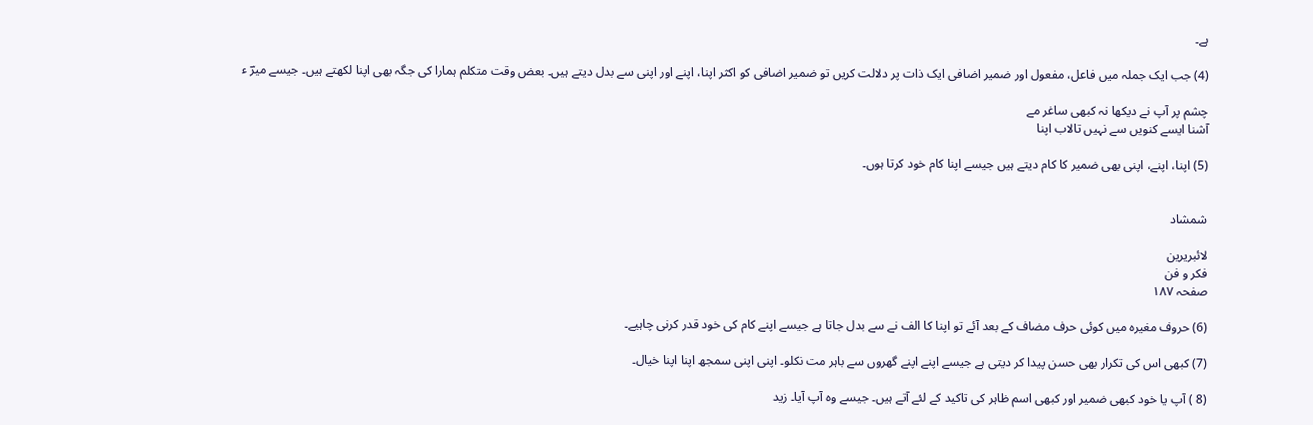ہے۔

(4) جب ایک جملہ میں فاعل، مفعول اور ضمیر اضافی ایک ذات پر دلالت کریں تو ضمیر اضافی کو اکثر اپنا، اپنے اور اپنی سے بدل دیتے ہیں۔ بعض وقت متکلم ہمارا کی جگہ بھی اپنا لکھتے ہیں۔ جیسے میرؔ ء

چشم پر آپ نے دیکھا نہ کبھی ساغر مے
آشنا ایسے کنویں سے نہیں تالاب اپنا

(5) اپنا، اپنے، اپنی بھی ضمیر کا کام دیتے ہیں جیسے اپنا کام خود کرتا ہوں۔


شمشاد

لائبریرین
فکر و فن
صفحہ ۱۸۷

(6) حروف مغیرہ میں کوئی حرف مضاف کے بعد آئے تو اپنا کا الف نے سے بدل جاتا ہے جیسے اپنے کام کی خود قدر کرنی چاہیے۔

(7) کبھی اس کی تکرار بھی حسن پیدا کر دیتی ہے جیسے اپنے اپنے گھروں سے باہر مت نکلو۔ اپنی اپنی سمجھ اپنا اپنا خیال۔

(8 ) آپ یا خود کبھی ضمیر اور کبھی اسم ظاہر کی تاکید کے لئے آتے ہیں۔ جیسے وہ آپ آیا۔ زید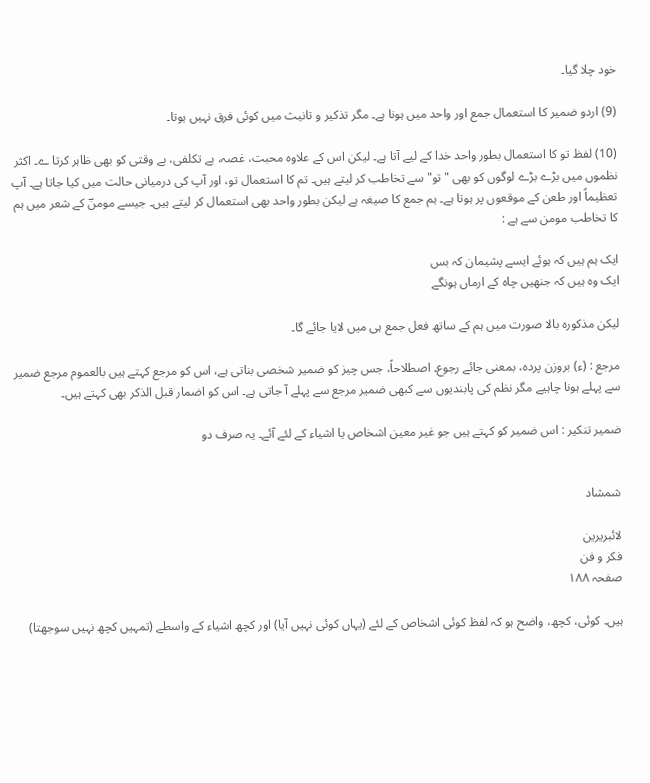خود چلا گیا۔

(9) اردو ضمیر کا استعمال جمع اور واحد میں ہونا ہے۔ مگر تذکیر و تانیث میں کوئی فرق نہیں ہوتا۔

(10) لفظ تو کا استعمال بطور واحد خدا کے لیے آتا ہے۔ لیکن اس کے علاوہ محبت، غصہ، بے تکلفی، بے وقتی کو بھی ظاہر کرتا ے۔ اکثر نظموں میں بڑے بڑے لوگوں کو بھی "تو" سے تخاطب کر لیتے ہیں۔ تم کا استعمال تو، اور آپ کی درمیانی حالت میں کیا جاتا ہے۔ آپ تعظیماً اور طعن کے موقعوں پر ہوتا ہے۔ ہم جمع کا صیغہ ہے لیکن بطور واحد بھی استعمال کر لیتے ہیں۔ جیسے مومنؔ کے شعر میں ہم کا تخاطب مومن سے ہے :

ایک ہم ہیں کہ ہوئے ایسے پشیمان کہ بس
ایک وہ ہیں کہ جنھیں چاہ کے ارماں ہونگے

لیکن مذکورہ بالا صورت میں ہم کے ساتھ فعل جمع ہی میں لایا جائے گا۔

مرجع : (ء) بروزن پردہ، بمعنی جائے رجوع۔ اصطلاحاً، جس چیز کو ضمیر شخصی بناتی ہے، اس کو مرجع کہتے ہیں بالعموم مرجع ضمیر سے پہلے ہونا چاہیے مگر نظم کی پابندیوں سے کبھی ضمیر مرجع سے پہلے آ جاتی ہے۔ اس کو اضمار قبل الذکر بھی کہتے ہیں۔

ضمیر تنکیر : اس ضمیر کو کہتے ہیں جو غیر معین اشخاص یا اشیاء کے لئے آئے۔ یہ صرف دو


شمشاد

لائبریرین
فکر و فن
صفحہ ۱۸۸

ہیں۔ کوئی، کچھ، واضح ہو کہ لفظ کوئی اشخاص کے لئے (یہاں کوئی نہیں آیا) اور کچھ اشیاء کے واسطے (تمہیں کچھ نہیں سوجھتا)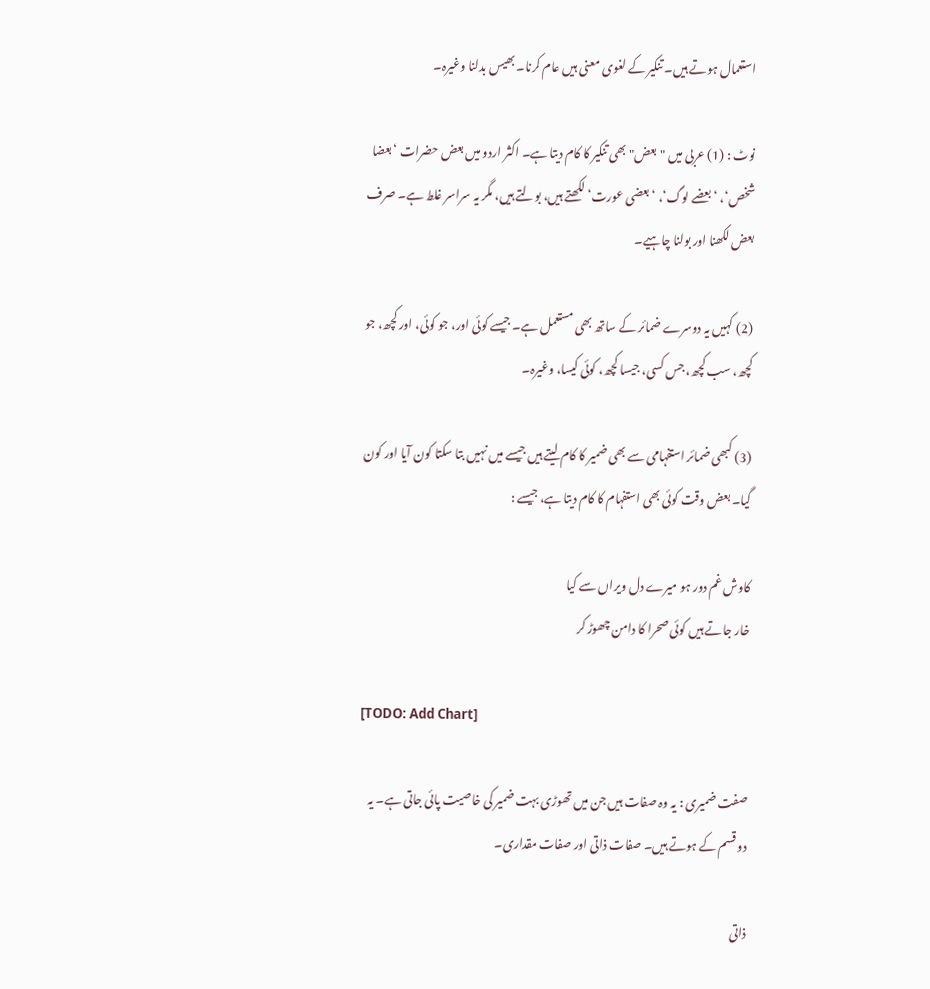استعمال ہوتے ہیں۔ تنکیر کے لغوی معنی ہیں عام کرنا۔ بھیس بدلنا وغیرہ۔

نوٹ : (1) عربی میں "بعض" بھی تنکیر کا کام دیتا ہے۔ اکثر اردو میں بعض حضرات ‘بعضا شخص‘، ‘بعضے لوگ‘، ‘بعضی عورت‘ لکھتے ہیں، بولتے ہیں، مگر یہ سراسر غلط ہے۔ صرف بعض لکھنا اور بولنا چاہیے۔

(2) کہیں یہ دوسرے ضمائر کے ساتھ بھی مستعمل ہے۔ جیسے کوئی اور، جو کوئی، اور کچھ، جو کچھ، سب کچھ، جس کسی، جیسا کچھ، کوئی کیسا، وغیرہ۔

(3) کبھی ضمائر استفہامی سے بھی ضمیر کا کام لیتے ہیں جیسے میں نہیں بتا سکتا کون آیا اور کون گیا۔ بعض وقت کوئی بھی استفہام کا کام دیتا ہے، جیسے :

کاوش غم دور ہو میرے دل ویراں سے کیا
خار جاتے ہیں کوئی صحرا کا دامن چھوڑ کر

[TODO: Add Chart]

صفت ضمیری : یہ وہ صفات ہیں جن میں تھوڑی بہت ضمیر کی خاصیت پائی جاتی ہے۔ یہ دو قسم کے ہوتے ہیں۔ صفات ذاتی اور صفات مقداری۔

ذاتی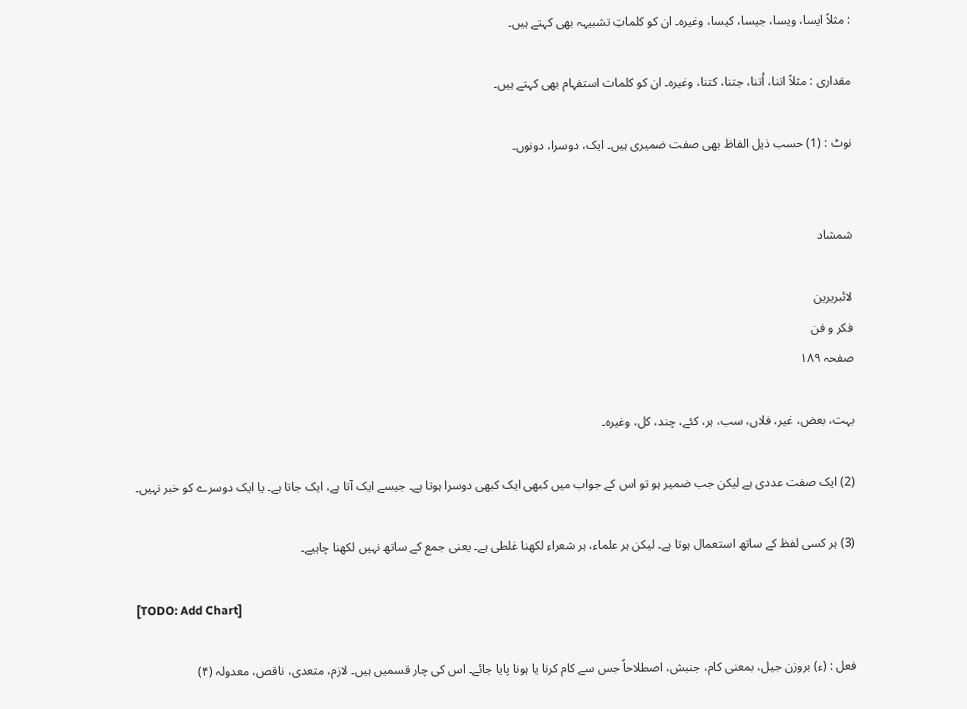: مثلاً ایسا، ویسا، جیسا، کیسا، وغیرہ۔ ان کو کلماتِ تشبیہہ بھی کہتے ہیں۔

مقداری : مثلاً اتنا، اُتنا، جتنا، کتنا، وغیرہ۔ ان کو کلمات استفہام بھی کہتے ہیں۔

نوٹ : (1) حسب ذیل الفاظ بھی صفت ضمیری ہیں۔ ایک، دوسرا، دونوں۔


شمشاد

لائبریرین
فکر و فن
صفحہ ۱۸۹

بہت، بعض، غیر، فلاں، سب، ہر، کئے، چند، کل، وغیرہ۔

(2) ایک صفت عددی ہے لیکن جب ضمیر ہو تو اس کے جواب میں کبھی ایک کبھی دوسرا ہوتا ہے۔ جیسے ایک آتا ہے، ایک جاتا ہے۔ یا ایک دوسرے کو خبر نہیں۔

(3) ہر کسی لفظ کے ساتھ استعمال ہوتا ہے۔ لیکن ہر علماء، ہر شعراء لکھنا غلطی ہے۔ یعنی جمع کے ساتھ نہیں لکھنا چاہیے۔

[TODO: Add Chart]

فعل : (ء) بروزن جیل، بمعنی کام، جنبش، اصطلاحاً جس سے کام کرنا یا ہونا پایا جائے۔ اس کی چار قسمیں ہیں۔ لازم، متعدی، ناقص، معدولہ (۴)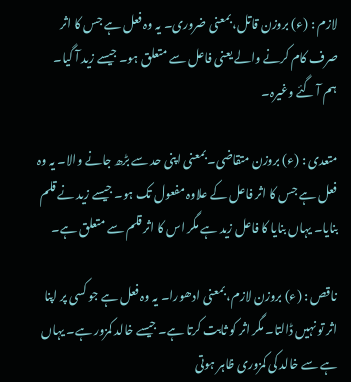لازم : (ء) بروزن قاتل، بمعنی ضروری۔ یہ وہ فعل ہے جس کا اثر صرف کام کرنے والے یعنی فاعل سے متعلق ہو۔ جیسے زید آ گیا۔ ہم آ گئے وغیرہ۔

متعدی : (ء) بروزن متقاضی۔ بمعنی اپنی حد سے بڑھ جانے والا۔ یہ وہ فعل ہے جس کا اثر فاعل کے علاوہ مفعول تک ہو۔ جیسے زید نے قلم بنایا۔ یہاں بنایا کا فاعل زید ہے مگر اس کا اثر قلم سے متعلق ہے۔

ناقص : (ء) بروزن لازم، بمعنی ادھورا۔ یہ وہ فعل ہے جو کسی پر اپنا اثر تو نہیں ڈالتا۔ مگر اثر کو ثابت کرتا ہے۔ جیسے خالد کمزور ہے۔ یہاں ہے سے خالد کی کمزوری ظاہر ہوتی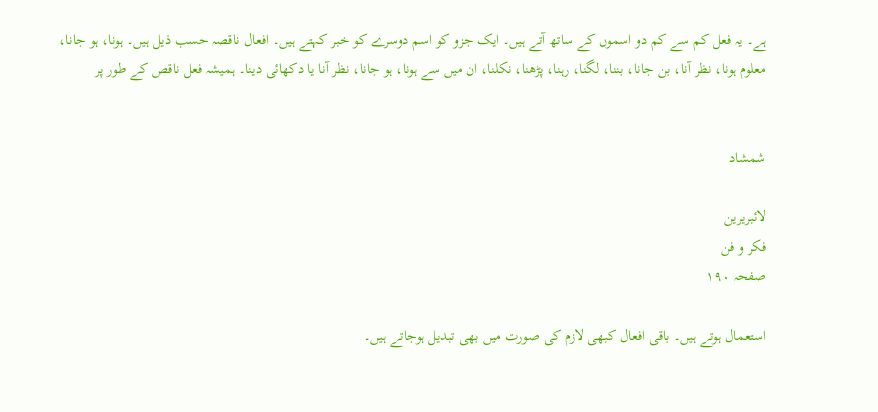ہے۔ یہ فعل کم سے کم دو اسموں کے ساتھ آتے ہیں۔ ایک جزو کو اسم دوسرے کو خبر کہتے ہیں۔ افعال ناقصہ حسب ذیل ہیں۔ ہونا، ہو جانا، معلوم ہونا، نظر آنا، بن جانا، بننا، لگنا، رہنا، پڑھنا، نکلنا، ان میں سے ہونا، ہو جانا، نظر آنا یا دکھائی دینا۔ ہمیشہ فعل ناقص کے طور پر


شمشاد

لائبریرین
فکر و فن
صفحہ ۱۹۰

استعمال ہوتے ہیں۔ باقی افعال کبھی لازم کی صورت میں بھی تبدیل ہوجاتے ہیں۔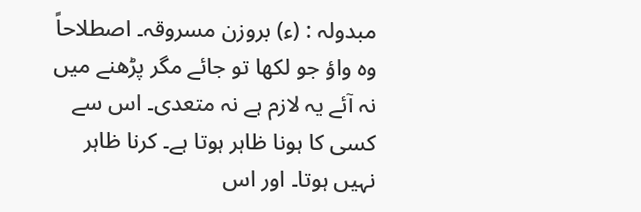مبدولہ : (ء) بروزن مسروقہ۔ اصطلاحاً وہ واؤ جو لکھا تو جائے مگر پڑھنے میں نہ آئے یہ لازم ہے نہ متعدی۔ اس سے کسی کا ہونا ظاہر ہوتا ہے۔ کرنا ظاہر نہیں ہوتا۔ اور اس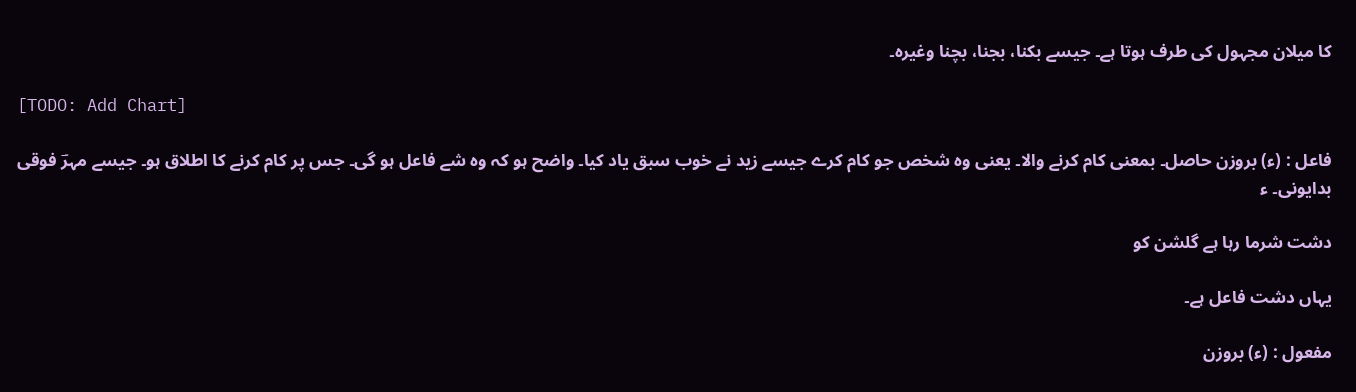کا میلان مجہول کی طرف ہوتا ہے۔ جیسے بکنا، بجنا، بچنا وغیرہ۔

[TODO: Add Chart]

فاعل : (ء) بروزن حاصل۔ بمعنی کام کرنے والا۔ یعنی وہ شخص جو کام کرے جیسے زید نے خوب سبق یاد کیا۔ واضح ہو کہ وہ شے فاعل ہو گی۔ جس پر کام کرنے کا اطلاق ہو۔ جیسے مہرؔ فوقی بدایونی۔ ء

دشت شرما رہا ہے گلشن کو

یہاں دشت فاعل ہے۔

مفعول : (ء) بروزن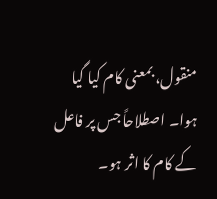منقول، بمعنی کام کیا گیا ہوا۔ اصطلاحاً جس پر فاعل کے کام کا اثر ہو۔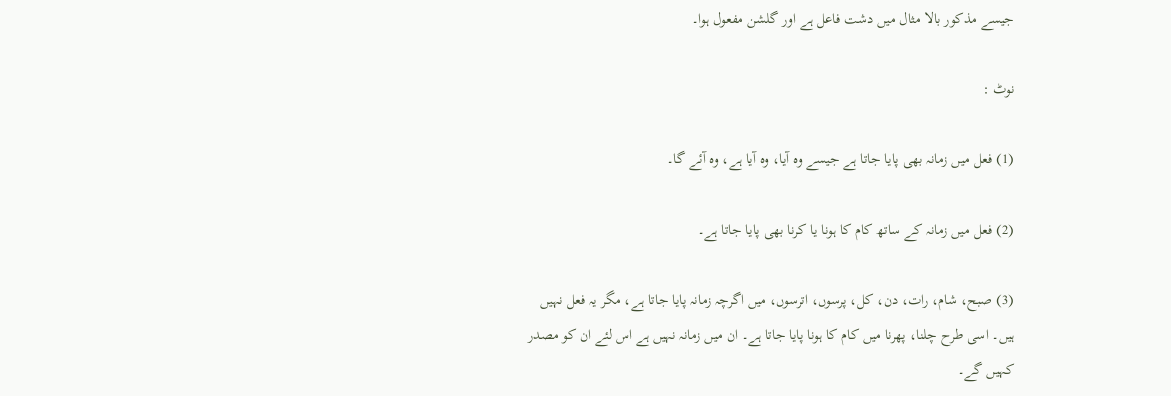جیسے مذکور بالا مثال میں دشت فاعل ہے اور گلشن مفعول ہوا۔

نوٹ :

(1) فعل میں زمانہ بھی پایا جاتا ہے جیسے وہ آیا، وہ آیا ہے، وہ آئے گا۔

(2) فعل میں زمانہ کے ساتھ کام کا ہونا یا کرنا بھی پایا جاتا ہے۔

(3) صبح، شام، رات، دن، کل، پرسوں، اترسوں، میں اگرچہ زمانہ پایا جاتا ہے، مگر یہ فعل نہیں ہیں۔ اسی طرح چلنا، پھرنا میں کام کا ہونا پایا جاتا ہے۔ ان میں زمانہ نہیں ہے اس لئے ان کو مصدر کہیں گے۔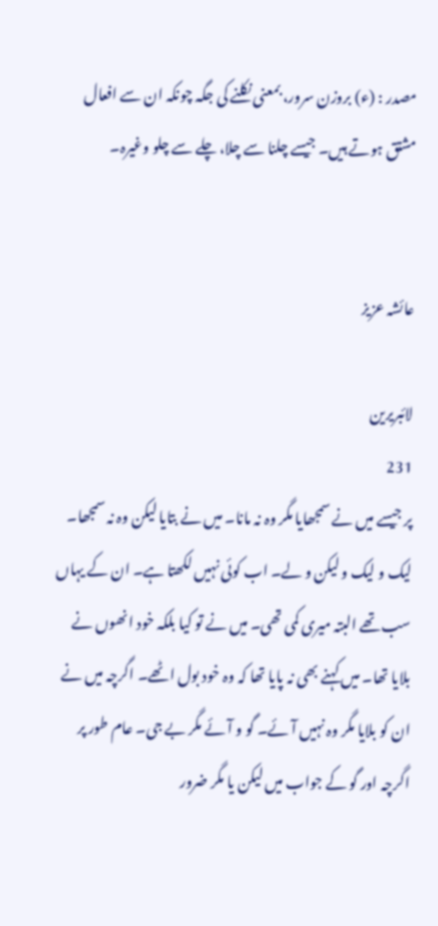مصدر : (ء) بروزن سرور، بمعنی نکلنے کی جگہ چونکہ ان سے افعال مشتق ہوتے ہیں۔ جیسے چلنا سے چلا، چلے سے چلو وغیرہ۔


عائشہ عزیز

لائبریرین
231
پر جیسے میں نے سمجھایا مگر وہ نہ مانا۔ میں نے بتایا لیکن وہ نہ سمجھا۔ لیک و لیک و لیکن و لے۔ اب کوئی نہیں لکھتا ہے۔ ان کے یہاں سب تھے البتہ میری کمی تھی۔ میں نے تو کیا بلکہ خود انھوں نے بلایا تھا۔ میں کہنے بھی نہ پایا تھا کہ وہ خود بول اٹھے۔ اگرچہ میں نے ان کو بلایا مگر وہ نہیں آئے۔ گو و آئے مگر بے جی۔ عام طور پر اگرچہ اور گو کے جواب میں لیکن یا مگر ضرور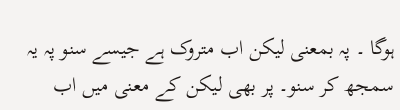ہوگا ۔ پہ بمعنی لیکن اب متروک ہے جیسے سنو پہ یہ سمجھ کر سنو۔ پر بھی لیکن کے معنی میں اب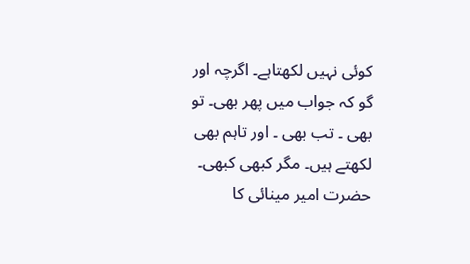کوئی نہیں لکھتاہے۔ اگرچہ اور گو کہ جواب میں پھر بھی۔ تو بھی ۔ تب بھی ۔ اور تاہم بھی لکھتے ہیں۔ مگر کبھی کبھی۔ حضرت امیر مینائی کا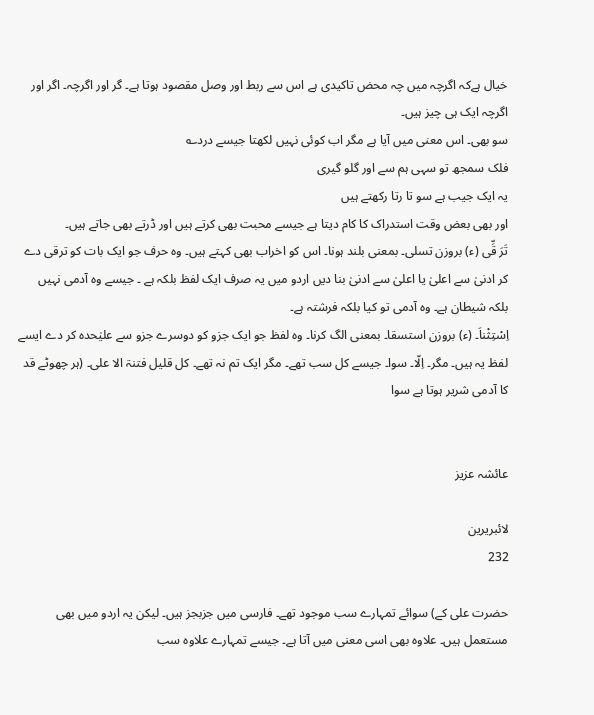خیال ہےکہ اگرچہ میں چہ محض تاکیدی ہے اس سے ربط اور وصل مقصود ہوتا ہے۔ گر اور اگرچہ۔ اگر اور اگرچہ ایک ہی چیز ہیں۔
سو بھی۔ اس معنی میں آیا ہے مگر اب کوئی نہیں لکھتا جیسے درد؎
فلک سمجھ تو سہی ہم سے اور گلو گیری
یہ ایک جیب ہے سو تا رتا رکھتے ہیں
اور بھی بعض وقت استدراک کا کام دیتا ہے جیسے محبت بھی کرتے ہیں اور ڈرتے بھی جاتے ہیں۔
تَرَ قِّی (ء) بروزن تسلی۔ بمعنی بلند ہونا۔ اس کو اخراب بھی کہتے ہیں۔ وہ حرف جو ایک بات کو ترقی دے کر ادنیٰ سے اعلیٰ یا اعلیٰ سے ادنیٰ بنا دیں اردو میں یہ صرف ایک لفظ بلکہ ہے ۔ جیسے وہ آدمی نہیں بلکہ شیطان ہے۔ وہ آدمی تو کیا بلکہ فرشتہ ہے۔
اِسْتِثْناَ۔ (ء) بروزن استسقا۔ بمعنی الگ کرنا۔ وہ لفظ جو ایک جزو کو دوسرے جزو سے علیٰحدہ کر دے ایسے لفظ یہ ہیں۔ مگر۔ اِلّا۔ سوا۔ جیسے کل سب تھے۔ مگر ایک تم نہ تھے۔ کل قلیل فتنۃ الا علی۔ (ہر چھوٹے قد کا آدمی شریر ہوتا ہے سوا


عائشہ عزیز

لائبریرین
232

حضرت علی کے) سوائے تمہارے سب موجود تھے۔ فارسی میں جزبجز ہیں۔ لیکن یہ اردو میں بھی مستعمل ہیں۔ علاوہ بھی اسی معنی میں آتا ہے۔ جیسے تمہارے علاوہ سب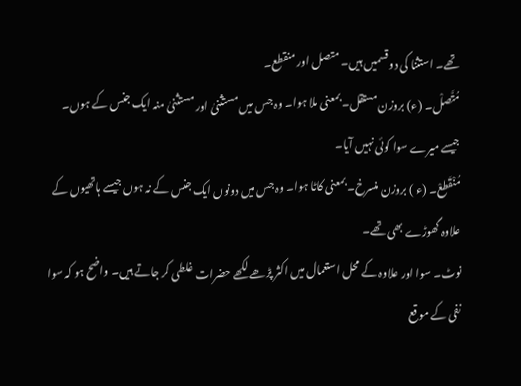تھے۔ استثنا کی دو قسمیں ہیں۔ متصل اور منقطع۔
مُتَّصلْ۔ (ء) بروزن مستقل۔ بمعنی ملا ہوا۔ وہ جس میں مستثنیٰ اور مستثنیٰ منہ ایک جنس کے ہوں۔ جیسے میرے سوا کوئی نہیں آیا۔
مُنْقَطعْ۔ (ء ) بروزن منسرخ۔ بمعنی کاٹا ہوا۔ وہ جس میں دونوں ایک جنس کے نہ ہوں جیسے ہاتھیوں کے علاوہ گھوڑے بھی تھے۔
نوٹ۔ سوا اور علاوہ کے محل استعمال میں اکثر پڑھے لکھے حضرات غلطی کر جاتے ہیں۔ واضح ہو کہ سوا نفی کے موقع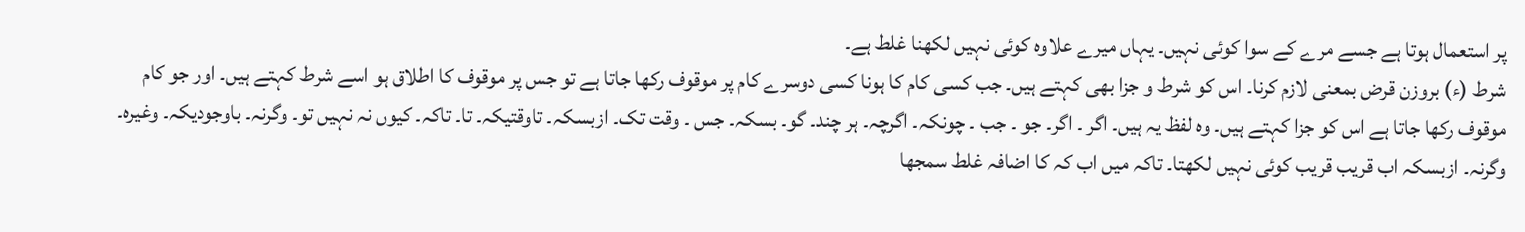پر استعمال ہوتا ہے جسے مرے کے سوا کوئی نہیں۔ یہاں میرے علاوہ کوئی نہیں لکھنا غلط ہے۔
شرط (ء) بروزن قرض بمعنی لازم کرنا۔ اس کو شرط و جزا بھی کہتے ہیں۔ جب کسی کام کا ہونا کسی دوسرے کام پر موقوف رکھا جاتا ہے تو جس پر موقوف کا اطلاق ہو اسے شرط کہتے ہیں۔ اور جو کام موقوف رکھا جاتا ہے اس کو جزا کہتے ہیں۔ وہ لفظ یہ ہیں۔ اگر ۔ اگر۔ جو ۔ جب ۔ چونکہ۔ اگرچہ۔ ہر چند۔ گو۔ بسکہ۔ جس ۔ وقت تک۔ ازبسکہ۔ تاوقتیکہ۔ تا۔ تاکہ۔ کیوں نہ نہیں تو۔ وگرنہ۔ باوجودیکہ۔ وغیرہ۔ وگرنہ۔ ازبسکہ اب قریب قریب کوئی نہیں لکھتا۔ تاکہ میں اب کہ کا اضافہ غلط سمجھا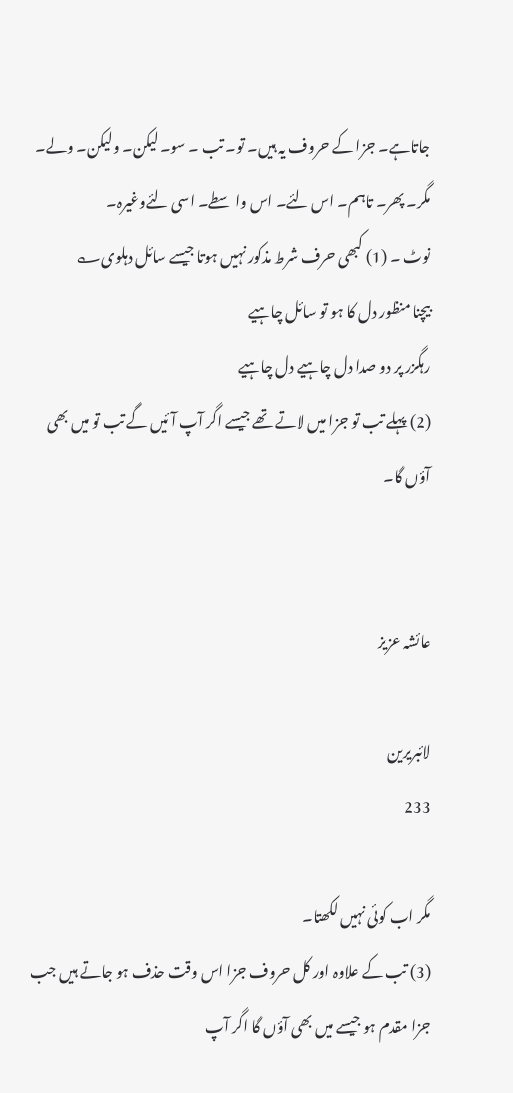جاتاہے۔ جزا کے حروف یہ ہیں۔ تو۔ تب ۔ سو۔ لیکن۔ ولیکن۔ ولے۔ مگر۔ پھر۔ تاہم۔ اس لئے۔ اس واسطے۔ اسی لئےوغیرہ۔
نوٹ ۔ (1) کبھی حرف شرط مذکور نہیں ہوتا جیسے سائل دہلوی؎
بیچنا منظور دل کا ہو تو سائل چاہیے
رہگزر پر دو صدا دل چاہیے دل چاہیے
(2) پہلے تب تو جزا میں لاتے تھے جیسے اگر آپ آئیں گے تب تو میں بھی آؤں گا۔


عائشہ عزیز

لائبریرین
233

مگر اب کوئی نہیں لکھتا۔
(3) تب کے علاوہ اور کل حروف جزا اس وقت حذف ہو جاتے ہیں جب جزا مقدم ہو جیسے میں بھی آؤں گا اگر آپ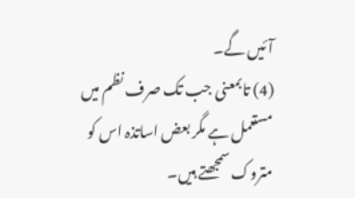آئیں گے۔
(4) تابمعنی جب تک صرف نظم میں مستعمل ہے مگر بعض اساتذہ اس کو متروک سمجھتے ہیں۔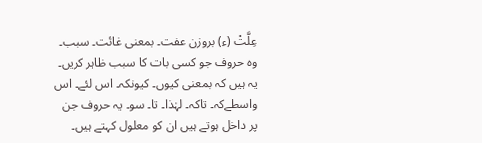عِلَّتْ (ء) بروزن عفت۔ بمعنی غائت۔ سبب۔ وہ حروف جو کسی بات کا سبب ظاہر کریں۔ یہ ہیں کہ بمعنی کیوں۔ کیونکہ۔ اس لئے۔ اس واسطےکہ۔ تاکہ۔ لہٰذا۔ تا۔ سو۔ یہ حروف جن پر داخل ہوتے ہیں ان کو معلول کہتے ہیں۔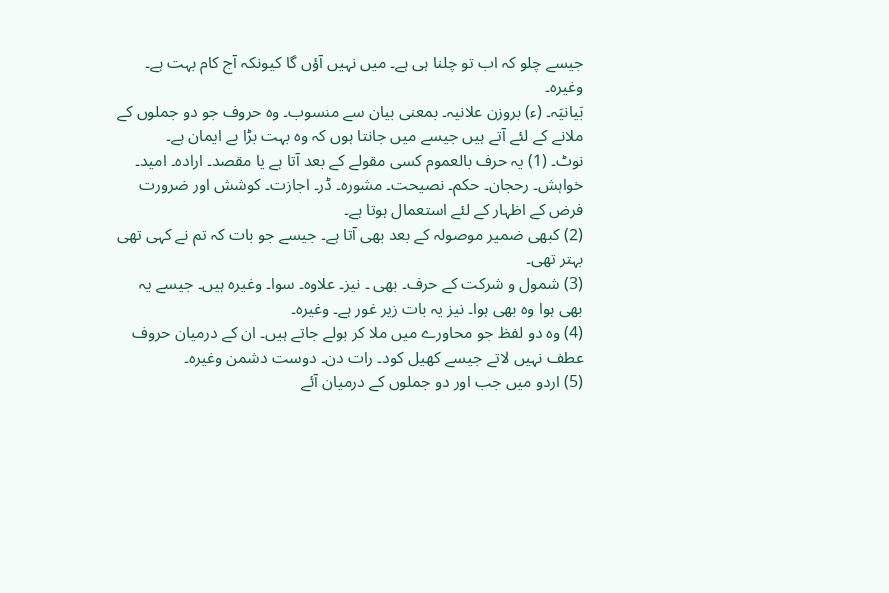جیسے چلو کہ اب تو چلنا ہی ہے۔ میں نہیں آؤں گا کیونکہ آج کام بہت ہے۔ وغیرہ۔
بَیانیَہ۔ (ء) بروزن علانیہ۔ بمعنی بیان سے منسوب۔ وہ حروف جو دو جملوں کے ملانے کے لئے آتے ہیں جیسے میں جانتا ہوں کہ وہ بہت بڑا بے ایمان ہے۔
نوٹ۔ (1) یہ حرف بالعموم کسی مقولے کے بعد آتا ہے یا مقصد۔ ارادہ۔ امید۔ خواہش۔ رحجان۔ حکم۔ نصیحت۔ مشورہ۔ ڈر۔ اجازت۔ کوشش اور ضرورت فرض کے اظہار کے لئے استعمال ہوتا ہے۔
(2) کبھی ضمیر موصولہ کے بعد بھی آتا ہے۔ جیسے جو بات کہ تم نے کہی تھی بہتر تھی۔
(3) شمول و شرکت کے حرف۔ بھی ۔ نیز۔ علاوہ۔ سوا۔ وغیرہ ہیں۔ جیسے یہ بھی ہوا وہ بھی ہوا۔ نیز یہ بات زیر غور ہے۔ وغیرہ۔
(4) وہ دو لفظ جو محاورے میں ملا کر بولے جاتے ہیں۔ ان کے درمیان حروف عطف نہیں لاتے جیسے کھیل کود۔ رات دن۔ دوست دشمن وغیرہ۔
(5) اردو میں جب اور دو جملوں کے درمیان آئے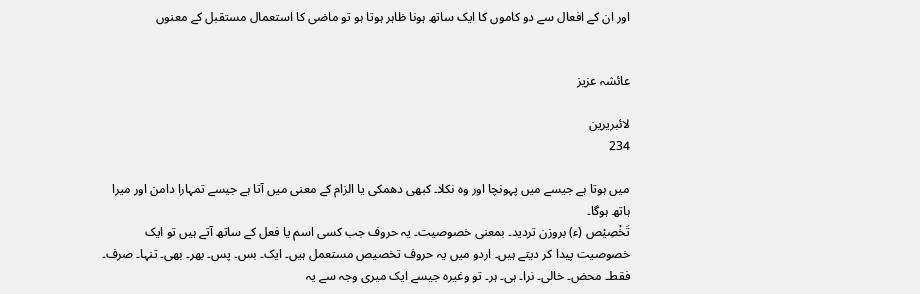اور ان کے افعال سے دو کاموں کا ایک ساتھ ہونا ظاہر ہوتا ہو تو ماضی کا استعمال مستقبل کے معنوں


عائشہ عزیز

لائبریرین
234

میں ہوتا ہے جیسے میں پہونچا اور وہ نکلا۔ کبھی دھمکی یا الزام کے معنی میں آتا ہے جیسے تمہارا دامن اور میرا ہاتھ ہوگا۔
تَخْصِیْص (ء) بروزن تردید۔ بمعنی خصوصیت۔ یہ حروف جب کسی اسم یا فعل کے ساتھ آتے ہیں تو ایک خصوصیت پیدا کر دیتے ہیں۔ اردو میں یہ حروف تخصیص مستعمل ہیں۔ ایک۔ بس۔ پس۔ بھر۔ بھی۔ تنہا۔ صرف۔ فقط۔ محض۔ خالی۔ نرا۔ ہی۔ ہر۔ تو وغیرہ جیسے ایک میری وجہ سے یہ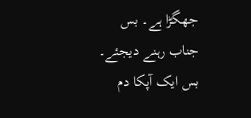جھگڑا ہے۔ بس جناب رہنے دیجئے۔ بس ایک آپکا دم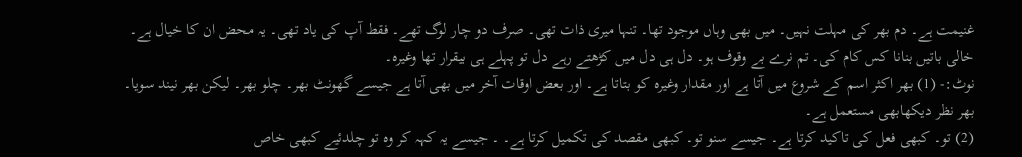غنیمت ہے۔ دم بھر کی مہلت نہیں۔ میں بھی وہاں موجود تھا۔ تنہا میری ذات تھی۔ صرف دو چار لوگ تھے۔ فقط آپ کی یاد تھی۔ یہ محض ان کا خیال ہے۔ خالی باتیں بنانا کس کام کی۔ تم نرے بے وقوف ہو۔ دل ہی دل میں کڑھتے رہے دل تو پہلے ہی بیقرار تھا وغیرہ۔
نوٹ:- (1) بھر اکثر اسم کے شروع میں آتا ہے اور مقدار وغیرہ کو بتاتا ہے۔ اور بعض اوقات آخر میں بھی آتا ہے جیسے گھونٹ بھر۔ چلو بھر۔ لیکن بھر نیند سویا۔ بھر نظر دیکھابھی مستعمل ہے۔
(2) تو۔ کبھی فعل کی تاکید کرتا ہے۔ جیسے سنو تو۔ کبھی مقصد کی تکمیل کرتا ہے۔ ۔ جیسے یہ کہہ کر وہ تو چلدئیے کبھی خاص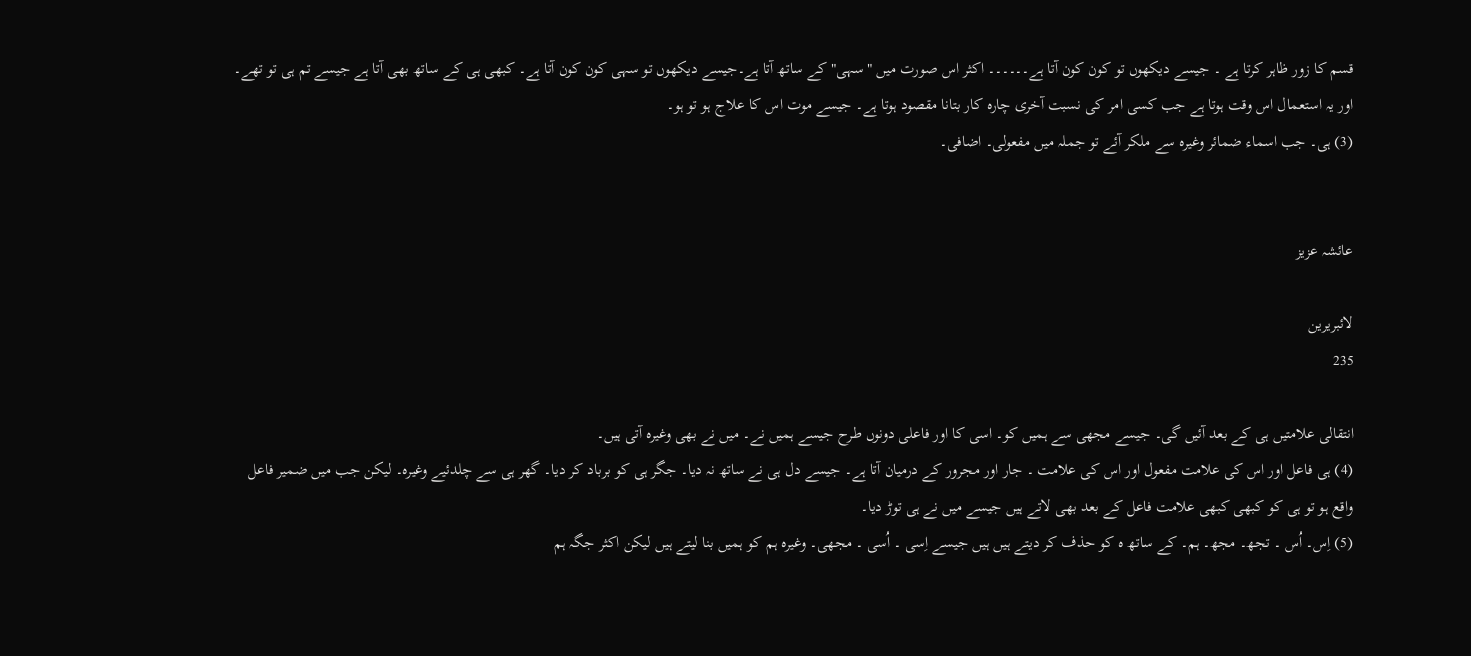قسم کا زور ظاہر کرتا ہے ۔ جیسے دیکھوں تو کون کون آتا ہے۔۔۔۔۔۔ اکثر اس صورت میں "سہی" کے ساتھ آتا ہے۔جیسے دیکھوں تو سہی کون کون آتا ہے۔ کبھی ہی کے ساتھ بھی آتا ہے جیسے تم ہی تو تھے۔ اور یہ استعمال اس وقت ہوتا ہے جب کسی امر کی نسبت آخری چارہ کار بتانا مقصود ہوتا ہے۔ جیسے موت اس کا علاج ہو تو ہو۔
(3) ہی۔ جب اسماء ضمائر وغیرہ سے ملکر آئے تو جملہ میں مفعولی۔ اضافی۔


عائشہ عزیز

لائبریرین
235

انتقالی علامتیں ہی کے بعد آئیں گی۔ جیسے مجھی سے ہمیں کو۔ اسی کا اور فاعلی دونوں طرح جیسے ہمیں نے۔ میں نے بھی وغیرہ آتی ہیں۔
(4) ہی فاعل اور اس کی علامت مفعول اور اس کی علامت ۔ جار اور مجرور کے درمیان آتا ہے۔ جیسے دل ہی نے ساتھ نہ دیا۔ جگر ہی کو برباد کر دیا۔ گھر ہی سے چلدئیے وغیرہ۔ لیکن جب میں ضمیر فاعل واقع ہو تو ہی کو کبھی کبھی علامت فاعل کے بعد بھی لاتے ہیں جیسے میں نے ہی توڑ دیا۔
(5) اِس۔ اُس ۔ تجھ۔ مجھ۔ ہم۔ کے ساتھ ہ کو حذف کر دیتے ہیں ہیں جیسے اِسی ۔ اُسی ۔ مجھی۔ وغیرہ ہم کو ہمیں بنا لیتے ہیں لیکن اکثر جگہ ہم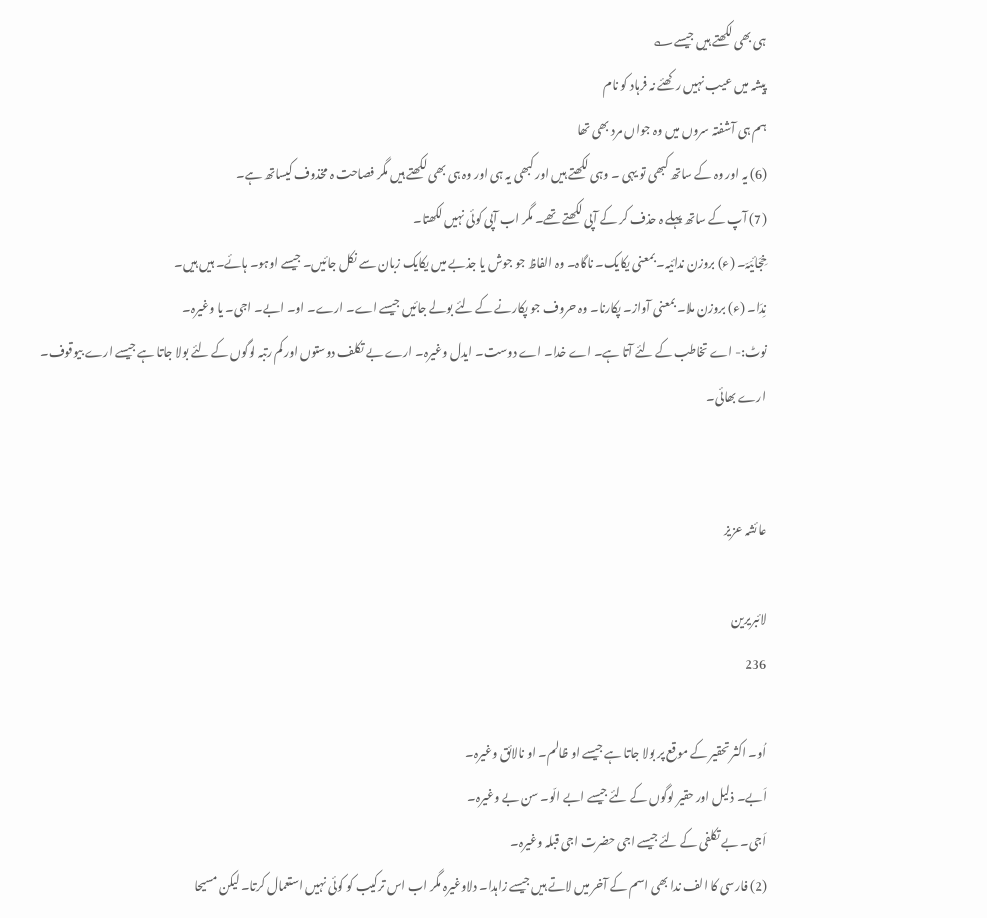ہی بھی لکھتے ہیں جیسے؎
پیشہ میں عیب نہیں رکھئے نہ فرہاد کو نام
ہم ہی آشفتہ سروں میں وہ جواں مرد بھی تھا
(6) یہ اور وہ کے ساتھ کبھی تو یہی ۔ وہی لکھتے ہیں اور کبھی یہ ہی اور وہ ہی بھی لکھتے ہیں مگر فصاحت ہ مخذوف کیساتھ ہے۔
(7) آپ کے ساتھ پہلے ہ حذف کر کے آپی لکھتے تھے۔ مگر اب آپی کوئی نہیں لکھتا۔
خِجَائیَہّ۔ (ء) بروزن ندائیہ۔ بمعنی یکایک۔ ناگاہ۔ وہ الفاظ جو جوش یا جذبے میں یکایک زبان سے نکل جائیں۔ جیسے اوہو۔ ہائے۔ ہیں ہیں۔
نِدَا۔ (ء) بروزن ملا۔ بمعنی آواز۔ پکارنا۔ وہ حروف جو پکارنے کے لئے بولے جائیں جیسے اے۔ ارے۔ او۔ ابے۔ اجی۔ یا وغیرہ۔
نوٹ:- اے تخاطب کے لئے آتا ہے۔ اے خدا۔ اے دوست۔ ایدل وغیرہ۔ ارے بے تکلف دوستوں اور کم رتبہ لوگوں کے لئے بولا جاتا ہے جیسے ارے بیوقوف۔ ارے بھائی۔


عائشہ عزیز

لائبریرین
236

اُو۔ اکثر تحقیر کے موقع پر بولا جاتا ہے جیسے او ظالم۔ او نالائق وغیرہ۔
اَبے۔ ذلیل اور حقیر لوگوں کے لئے جیسے ابے الّو۔ سن بے وغیرہ۔
اَجی۔ بے تکلفی کے لئے جیسے اجی حضرت اجی قبلہ وغیرہ۔
(2) فارسی کا الف ندا بھی اسم کے آخر میں لاتے ہیں جیسے زاہدا۔ دلاوغیرہ مگر اب اس ترکیب کو کوئی نہیں استعمال کرتا۔ لیکن مسیحا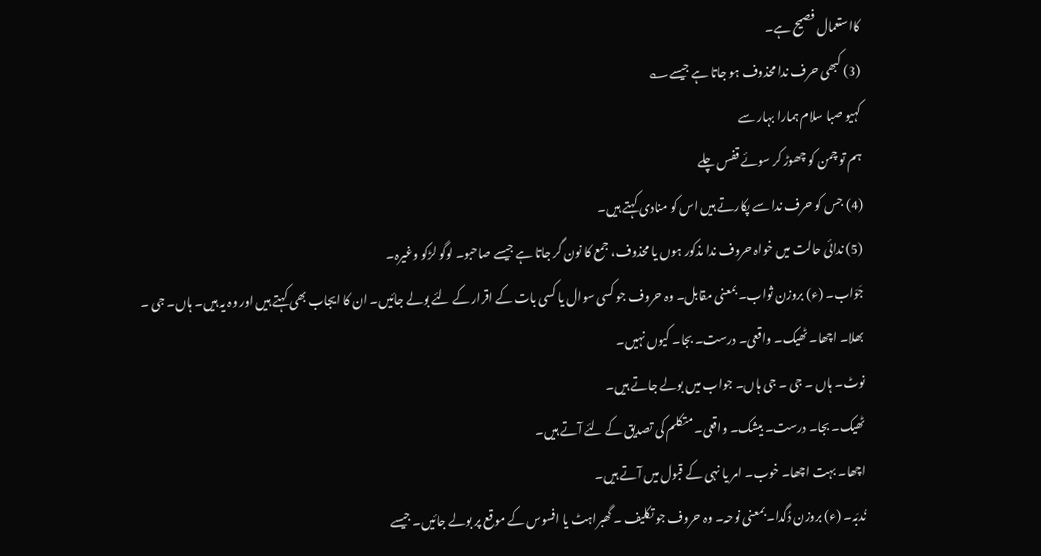کااستعمال فصیح ہے۔
(3) کبھی حرف ندا محذوف ہو جاتا ہے جیسے؎
کہیو صبا سلام ہمارا بہار سے
ہم تو چمن کو چھوڑ کر سوئے قفس چلے
(4) جس کو حرف ندا سے پکارتے ہیں اس کو منادی کہتے ہیں۔
(5) ندائی حالت میں خواہ حروف ندا مذکور ہوں یا محذوف، جمع کا نون گر جاتا ہے جیسے صاحبو۔ لوگو لڑکو وغیرہ۔
جَوَاب۔ (ء) بروزن ثواب۔ بمعنی مقابل۔ وہ حروف جو کسی سوال یا کسی بات کے اقرار کے لئے بولے جائیں۔ ان کا ایجاب بھی کہتے ہیں اور وہ یہ ہیں۔ ہاں۔ جی ۔ بھلا۔ اچھا۔ ٹھیک۔ واقعی۔ درست۔ بجا۔ کیوں نہیں۔
نوٹ۔ ہاں ۔ جی ۔ جی ہاں۔ جواب میں بولے جاتے ہیں۔
ٹھیک۔ بجا۔ درست۔ بیشک۔ واقعی۔ متکلم کی تصدیق کے لئے آتے ہیں۔
اچھا۔ بہت اچھا۔ خوب۔ امر یا نہی کے قبول میں آتے ہیں۔
نُدبَہ۔ (ء) بروزن دُگدا۔ بمعنی نوحہ۔ وہ حروف جو تکلیف ۔ گھبراہٹ یا افسوس کے موقع پر بولے جائیں۔ جیسے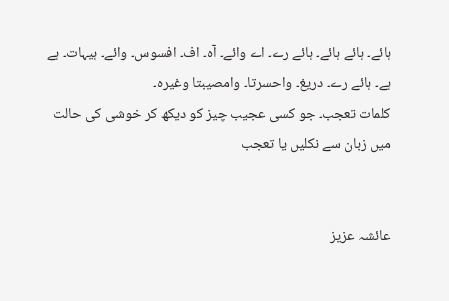ہائے۔ ہائے ہائے۔ ہائے رے۔ اے وائے۔ آہ۔ اف۔ افسوس۔ وائے۔ ہیہات۔ ہے ہے۔ ہائے رے۔ دریغ۔ واحسرتا۔ وامصیبتا وغیرہ۔
کلمات تعجب۔ جو کسی عجیب چیز کو دیکھ کر خوشی کی حالت میں زبان سے نکلیں یا تعجب


عائشہ عزیز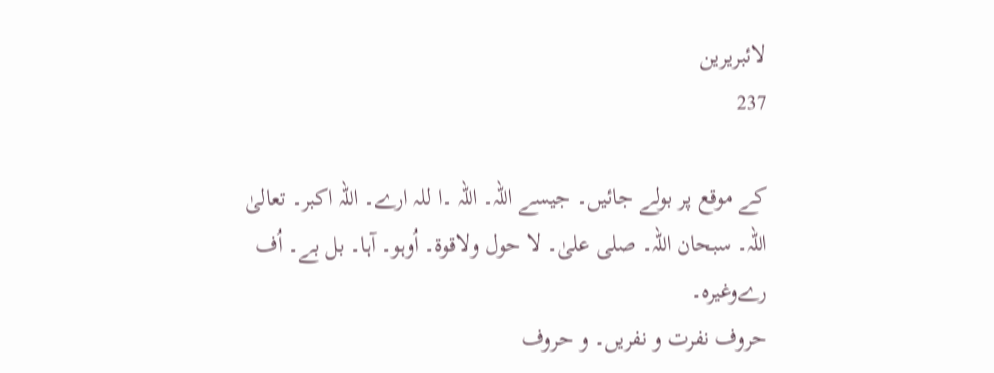لائبریرین
237

کے موقع پر بولے جائیں۔ جیسے اللہ۔ اللہ ۔ا للہ ارے۔ اللہ اکبر۔ تعالیٰ اللہ۔ سبحان اللہ۔ صلی علیٰ۔ لا حول ولاقوۃ۔ اُوہو۔ آہا۔ بل بے۔ اُف رےوغیرہ۔
حروف نفرت و نفریں۔ و حروف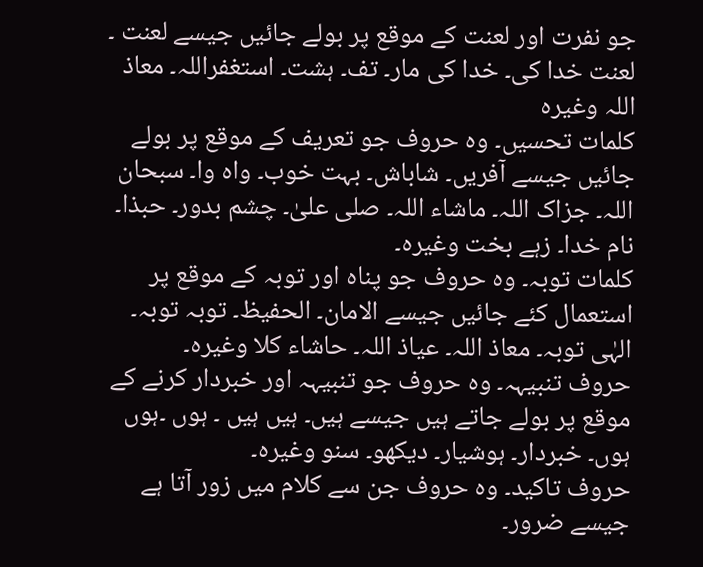جو نفرت اور لعنت کے موقع پر بولے جائیں جیسے لعنت ۔ لعنت خدا کی۔ خدا کی مار۔ تف۔ ہشت۔ استغفراللہ۔ معاذ اللہ وغیرہ
کلمات تحسیں۔ وہ حروف جو تعریف کے موقع پر بولے جائیں جیسے آفریں۔ شاباش۔ بہت خوب۔ واہ وا۔ سبحان اللہ۔ جزاک اللہ۔ ماشاء اللہ۔ صلی علیٰ۔ چشم بدور۔ حبذا۔ نام خدا۔ زہے بخت وغیرہ۔
کلمات توبہ۔ وہ حروف جو پناہ اور توبہ کے موقع پر استعمال کئے جائیں جیسے الامان۔ الحفیظ۔ توبہ توبہ۔ الہٰی توبہ۔ معاذ اللہ۔ عیاذ اللہ۔ حاشاء کلا وغیرہ۔
حروف تنبیہہ۔ وہ حروف جو تنبیہہ اور خبردار کرنے کے موقع پر بولے جاتے ہیں جیسے ہیں۔ ہیں ہیں ۔ ہوں ۔ہوں ہوں۔ خبردار۔ ہوشیار۔ دیکھو۔ سنو وغیرہ۔
حروف تاکید۔ وہ حروف جن سے کلام میں زور آتا ہے جیسے ضرور۔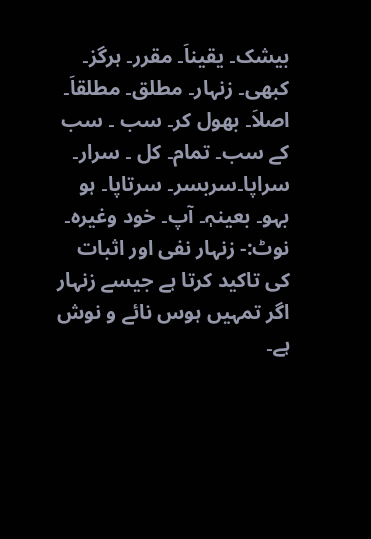بیشک۔ یقیناَ۔ مقرر۔ ہرگز۔ کبھی۔ زنہار۔ مطلق۔ مطلقاَ۔ اصلاَ۔ بھول کر۔ سب ۔ سب کے سب۔ تمام۔ کل ۔ سرار۔ سراپا۔سربسر۔ سرتاپا۔ ہو بہو۔ بعینہٖ۔ آپ۔ خود وغیرہ۔
نوٹ:- زنہار نفی اور اثبات کی تاکید کرتا ہے جیسے زنہار اگر تمہیں ہوس نائے و نوش ہے۔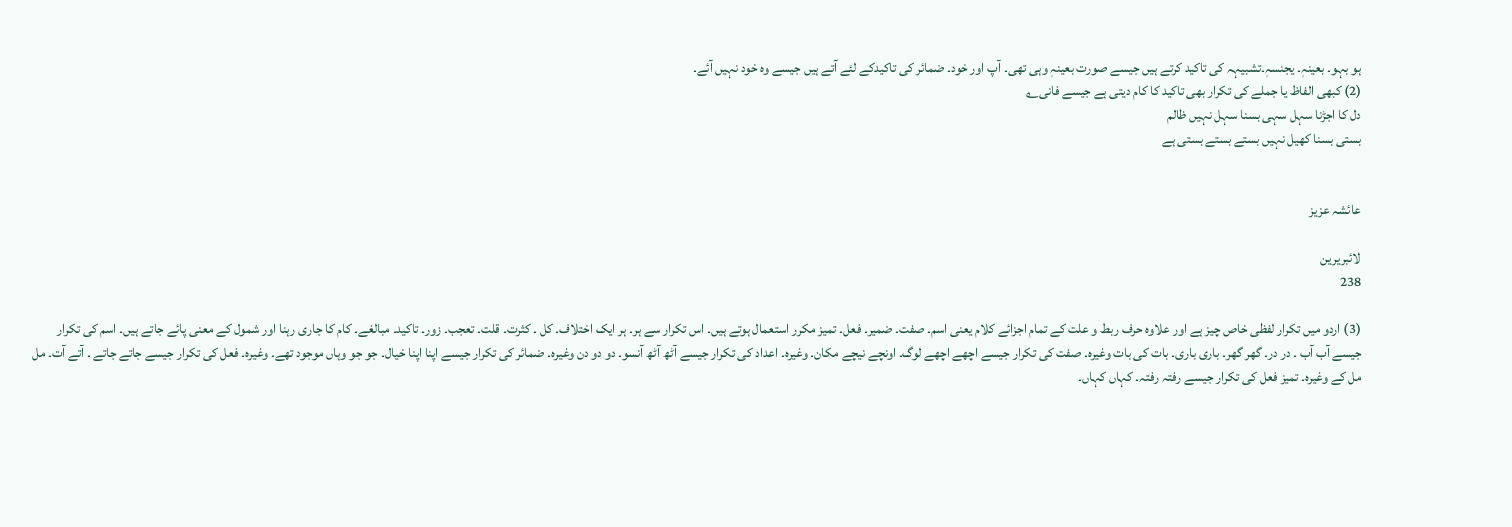ہو بہو۔ بعینہٖ۔ یجنسہٖ۔تشبیہہ کی تاکید کرتے ہیں جیسے صورت بعینہٖ وہی تھی۔ آپ اور خود۔ ضمائر کی تاکیدکے لئے آتے ہیں جیسے وہ خود نہیں آئے۔
(2) کبھی الفاظ یا جملے کی تکرار بھی تاکید کا کام دیتی ہے جیسے فانی؎
دل کا اجڑنا سہل سہی بسنا سہل نہیں ظالم
بستی بسنا کھیل نہیں بستے بستے بستی ہے


عائشہ عزیز

لائبریرین
238

(3) اردو میں تکرار لفظی خاص چیز ہے اور علاوہ حرف ربط و علت کے تمام اجزائے کلام یعنی اسم۔ صفت۔ ضمیر۔ فعل۔ تمیز مکرر استعمال ہوتے ہیں۔ اس تکرار سے ہر۔ ہر ایک اختلاف۔ کل ۔ کثرت۔ قلت۔ تعجب۔ زور۔ تاکید۔ مبالغے۔ کام کا جاری رہنا اور شمول کے معنی پائے جاتے ہیں۔ اسم کی تکرار جیسے آب آب ۔ در در۔ گھر گھر۔ باری باری۔ بات کی بات وغیرہ۔ صفت کی تکرار جیسے اچھے اچھے لوگ۔ اونچے نیچے مکان۔ وغیرہ۔ اعداد کی تکرار جیسے آٹھ آٹھ آنسو۔ دو دو دن وغیرہ۔ ضمائر کی تکرار جیسے اپنا اپنا خیال۔ جو جو وہاں موجود تھے۔ وغیرہ۔ فعل کی تکرار جیسے جاتے جاتے ۔ آتے آت۔ مل مل کے وغیرہ۔ تمیز فعل کی تکرار جیسے رفتہ رفتہ۔ کہاں کہاں۔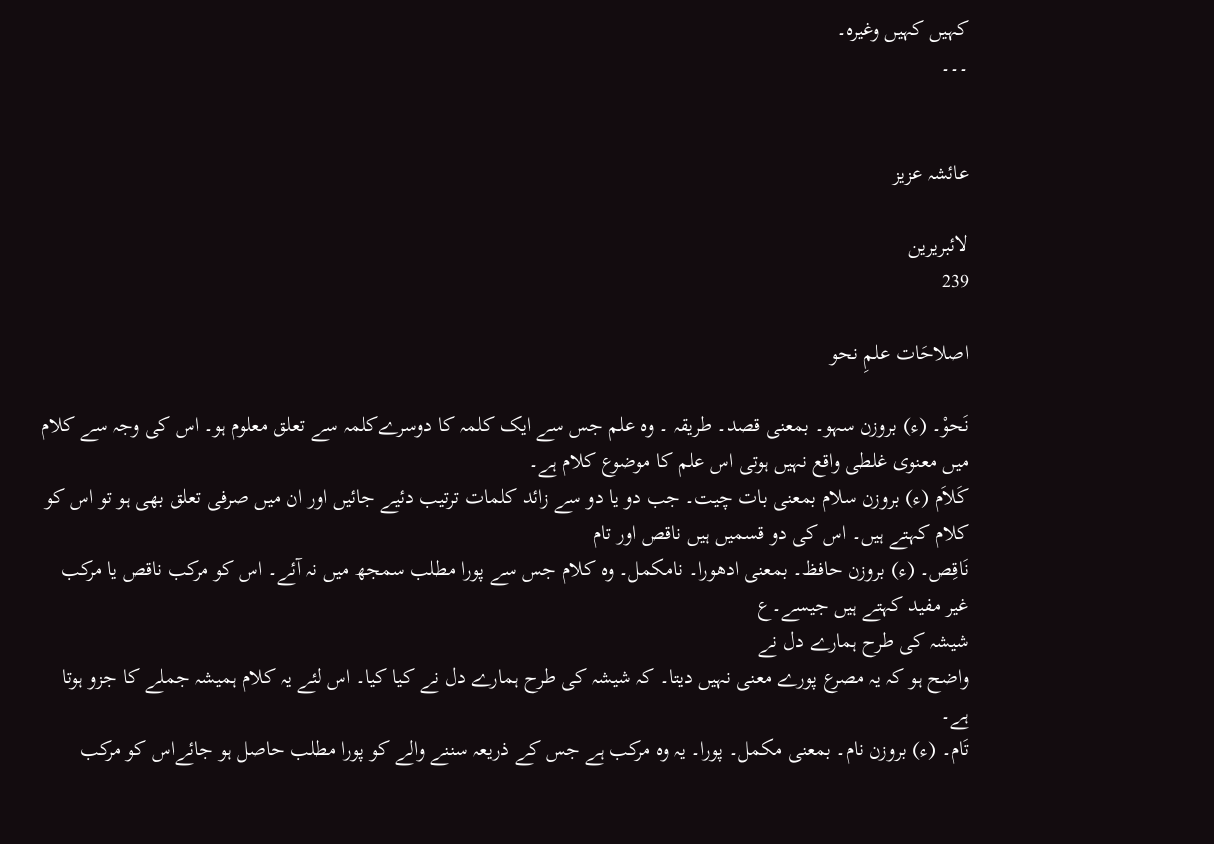کہیں کہیں وغیرہ۔
۔۔۔


عائشہ عزیز

لائبریرین
239

اصلاحَات علمِ نحو

نَحوْ۔ (ء) بروزن سہو۔ بمعنی قصد۔ طریقہ ۔ وہ علم جس سے ایک کلمہ کا دوسرےکلمہ سے تعلق معلوم ہو۔ اس کی وجہ سے کلام میں معنوی غلطی واقع نہیں ہوتی اس علم کا موضوع کلام ہے۔
کَلاَم (ء) بروزن سلام بمعنی بات چیت۔ جب دو یا دو سے زائد کلمات ترتیب دئیے جائیں اور ان میں صرفی تعلق بھی ہو تو اس کو کلام کہتے ہیں۔ اس کی دو قسمیں ہیں ناقص اور تام
نَاقِص۔ (ء) بروزن حافظ۔ بمعنی ادھورا۔ نامکمل۔ وہ کلام جس سے پورا مطلب سمجھ میں نہ آئے۔ اس کو مرکب ناقص یا مرکب غیر مفید کہتے ہیں جیسے۔ع
شیشہ کی طرح ہمارے دل نے
واضح ہو کہ یہ مصرع پورے معنی نہیں دیتا۔ کہ شیشہ کی طرح ہمارے دل نے کیا کیا۔ اس لئے یہ کلام ہمیشہ جملے کا جزو ہوتا ہے۔
تَام۔ (ء) بروزن نام۔ بمعنی مکمل۔ پورا۔ یہ وہ مرکب ہے جس کے ذریعہ سننے والے کو پورا مطلب حاصل ہو جائےاس کو مرکب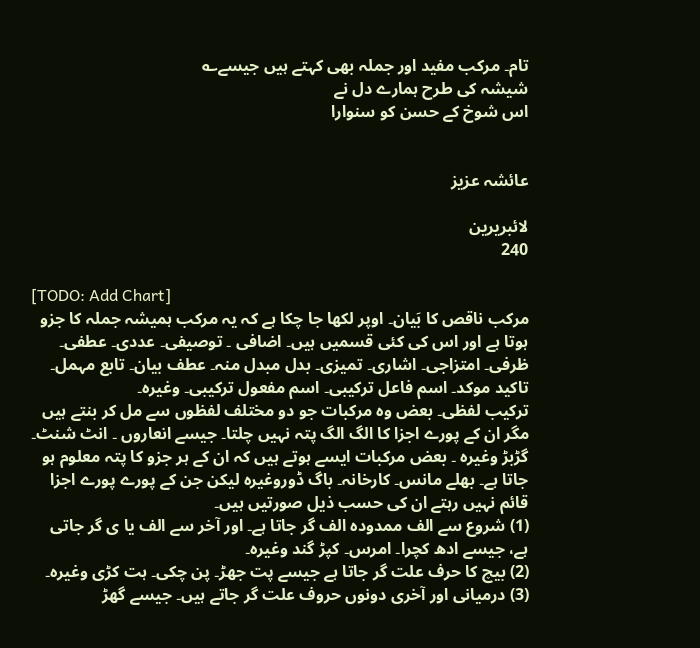تام۔ مرکب مفید اور جملہ بھی کہتے ہیں جیسے؎
شیشہ کی طرح ہمارے دل نے
اس شوخ کے حسن کو سنوارا


عائشہ عزیز

لائبریرین
240

[TODO: Add Chart]
مرکب ناقص کا بَیان۔ اوپر لکھا جا چکا ہے کہ یہ مرکب ہمیشہ جملہ کا جزو ہوتا ہے اور اس کی کئی قسمیں ہیں۔ اضافی ۔ توصیفی۔ عددی۔ عطفی۔ ظرفی۔ امتزاجی۔ اشاری۔ تمیزی۔ بدل مبدل منہ۔ عطف بیان۔ تابع مہمل۔ تاکید موکد۔ اسم فاعل ترکیبی۔ اسم مفعول ترکیبی۔ وغیرہ۔
ترکیب لفظی۔ بعض وہ مرکبات جو دو مختلف لفظوں سے مل کر بنتے ہیں مگر ان کے پورے اجزا کا الگ الگ پتہ نہیں چلتا۔ جیسے انعاروں ۔ انٹ شنٹ۔ گڑبڑ وغیرہ ۔ بعض مرکبات ایسے ہوتے ہیں کہ ان کے ہر جزو کا پتہ معلوم ہو جاتا ہے۔ بھلے مانس۔ کارخانہ۔ باگ ڈوروغیرہ لیکن جن کے پورے پورے اجزا قائم نہیں رہتے ان کی حسب ذیل صورتیں ہیں۔
(1) شروع سے الف ممدودہ الف گر جاتا ہے۔ اور آخر سے الف یا ی گر جاتی ہے، جیسے ادھ کچرا۔ امرس۔ کپڑ گند وغیرہ۔
(2) بیچ کا حرف علت گر جاتا ہے جیسے پت جھڑ۔ پن چکی۔ ہت کڑی وغیرہ۔
(3) درمیانی اور آخری دونوں حروف علت گر جاتے ہیں۔ جیسے گھڑ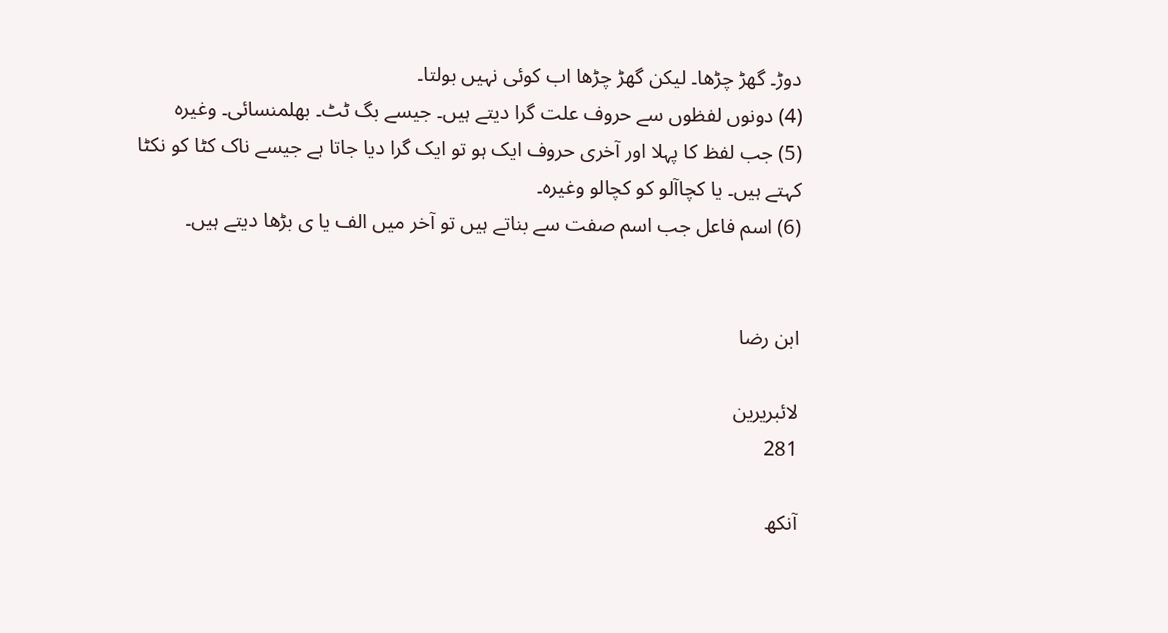دوڑ۔ گھڑ چڑھا۔ لیکن گھڑ چڑھا اب کوئی نہیں بولتا۔
(4) دونوں لفظوں سے حروف علت گرا دیتے ہیں۔ جیسے بگ ٹٹ۔ بھلمنسائی۔ وغیرہ
(5) جب لفظ کا پہلا اور آخری حروف ایک ہو تو ایک گرا دیا جاتا ہے جیسے ناک کٹا کو نکٹا کہتے ہیں۔ یا کچاآلو کو کچالو وغیرہ۔
(6) اسم فاعل جب اسم صفت سے بناتے ہیں تو آخر میں الف یا ی بڑھا دیتے ہیں۔


ابن رضا

لائبریرین
281

آنکھ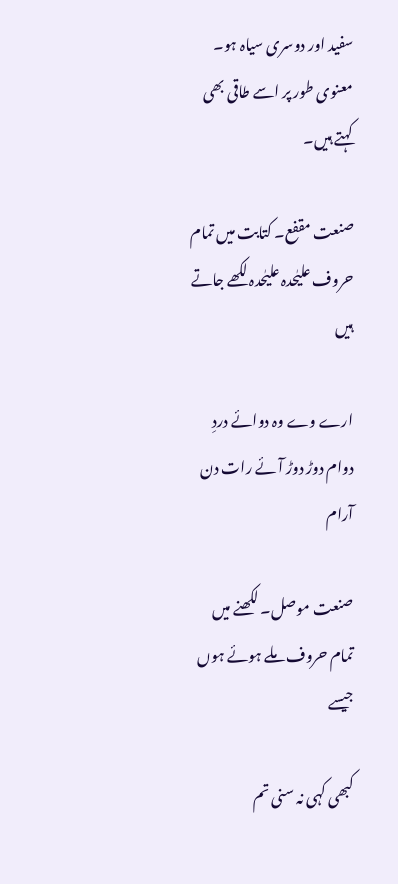سفید اور دوسری سیاہ ہو۔ معنوی طور پر اسے طاقی بھی کہتے ہیں۔

صنعت مقفع۔ کتابت میں تمام حروف علیٰحدہ علیٰحدہ لکھے جاتے ہیں

ارے وے وہ دوائے دردِ دوام دوڑ دوڑ آئے رات دن آرام

صنعت موصل۔ لکھنے میں تمام حروف ملے ہوئے ہوں جیسے

کبھی کہی نہ سنی تم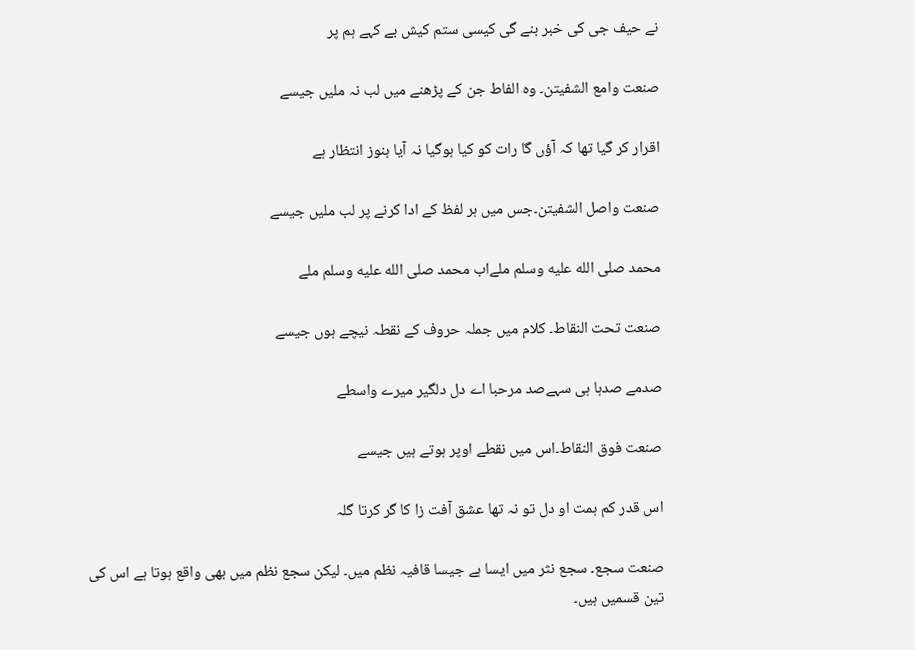نے حیف جی کی خبر بنے گی کیسی ستم کیش بے کہے ہم پر

صنعت وامع الشفیتن۔ وہ الفاط جن کے پڑھنے میں لب نہ ملیں جیسے

اقرار کر گیا تھا کہ آؤں گا رات کو کیا ہوگیا نہ آیا ہنوز انتظار ہے

صنعت واصل الشفیتن۔جس میں ہر لفظ کے ادا کرنے پر لب ملیں جیسے

محمد صلى الله عليه وسلم ملےاب محمد صلى الله عليه وسلم ملے

صنعت تحت النقاط۔ کلام میں جملہ حروف کے نقطہ نیچے ہوں جیسے

صدمے صدہا ہی سہےصد مرحبا اے دل دلگیر میرے واسطے

صنعت فوق النقاط۔اس میں نقطے اوپر ہوتے ہیں جیسے

اس قدر کم ہمت او دل تو نہ تھا عشق آفت زا کا گر کرتا گلہ

صنعت سجع۔ سجع نثر میں ایسا ہے جیسا قافیہ نظم میں۔ لیکن سجع نظم میں بھی واقع ہوتا ہے اس کی تین قسمیں ہیں۔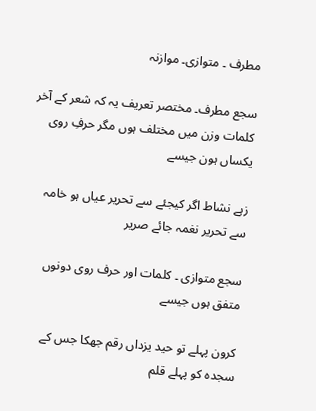مطرف ۔ متوازی۔ موازنہ

سجع مطرف۔ مختصر تعریف یہ کہ شعر کے آخر کلمات وزن میں مختلف ہوں مگر حرفِ روی یکساں ہون جیسے

زہے نشاط اگر کیجئے سے تحریر عیاں ہو خامہ سے تحریر نغمہ جائے صریر

سجع متوازی ۔ کلمات اور حرف روی دونوں متفق ہوں جیسے

کرون پہلے تو حید یزداں رقم جھکا جس کے سجدہ کو پہلے قلم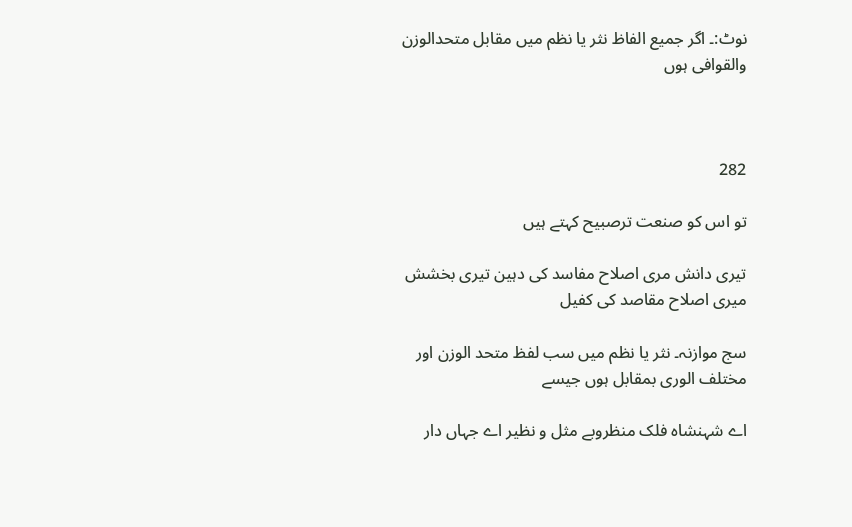نوٹ:۔ اگر جمیع الفاظ نثر یا نظم میں مقابل متحدالوزن والقوافی ہوں



282

تو اس کو صنعت ترصبیح کہتے ہیں

تیری دانش مری اصلاح مفاسد کی دہین تیری بخشش میری اصلاح مقاصد کی کفیل

سج موازنہ۔ نثر یا نظم میں سب لفظ متحد الوزن اور مختلف الوری بمقابل ہوں جیسے

اے شہنشاہ فلک منظروبے مثل و نظیر اے جہاں دار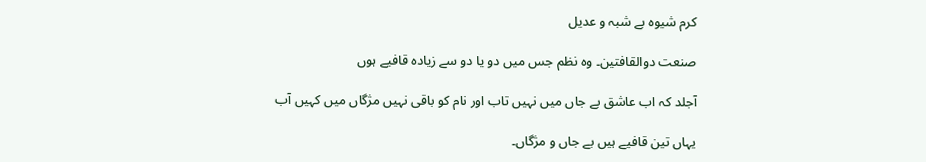کرم شیوہ بے شبہ و عدیل

صنعت دوالقافتین۔ وہ نظم جس میں دو یا دو سے زیادہ قافیے ہوں

آجلد کہ اب عاشق بے جاں میں نہیں تاب اور نام کو باقی نہیں مژگاں میں کہیں آب

یہاں تین قافیے ہیں بے جاں و مژگاں۔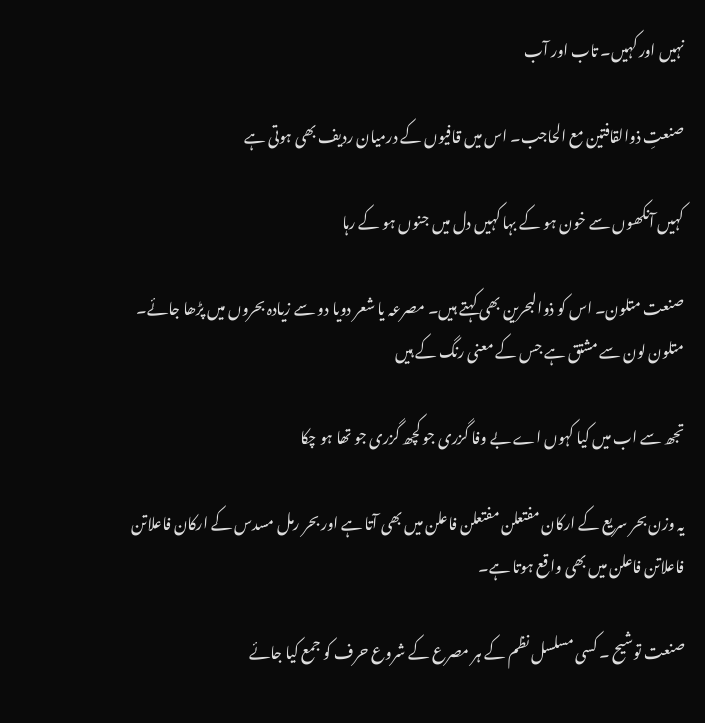نہیں اور کہیں۔ تاب اور آب

صنعتِ ذوالقافتین مع الحاجب۔ اس میں قافیوں کے درمیان ردیف بھی ہوتی ہے

کہیں آنکھوں سے خون ہو کے بہا کہیں دل میں جنوں ہو کے رہا

صنعت متلون۔ اس کو ذوالبحرین بھی کہتے ہیں۔ مصرعہ یا شعر دویا دو سے زیادہ بحروں میں پڑھا جائے۔ متلون لون سے مشتق ہے جس کے معنی رنگ کے ہیں

تجھ سے اب میں کیا کہوں اے بے وفا گزری جو کچھ گزری جو تھا ہو چکا

یہ وزن بحر سریع کے ارکان مفتعلن مفتعلن فاعلن میں بھی آتا ہے اور بحر رمل مسدس کے ارکان فاعلاتن فاعلاتن فاعلن میں بھی واقع ہوتا ہے۔

صنعت توشیح ۔ کسی مسلسل نظم کے ہر مصرع کے شروع حرف کو جمع کیا جائے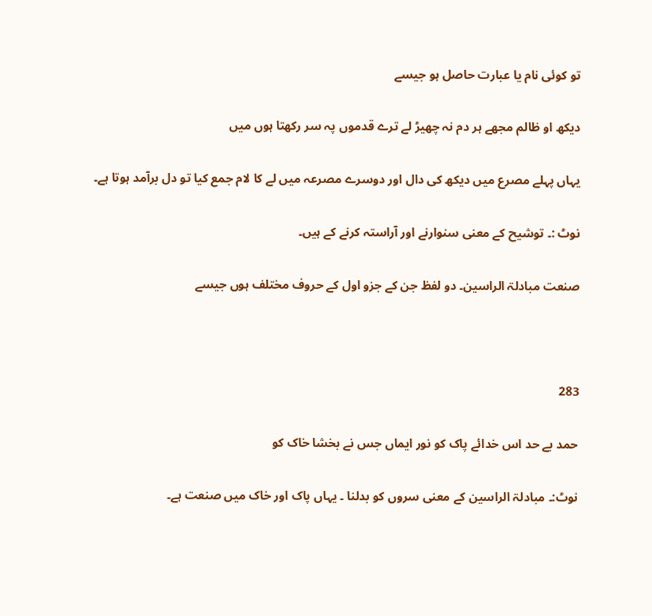تو کوئی نام یا عبارت حاصل ہو جیسے

دیکھ او ظالم مجھے ہر دم نہ چھیڑ لے ترے قدموں پہ سر رکھتا ہوں میں

یہاں پہلے مصرع میں دیکھ کی دال اور دوسرے مصرعہ میں لے کا لام جمع کیا تو دل برآمد ہوتا ہے۔

نوٹ :۔ توشیح کے معنی سنوارنے اور آراستہ کرنے کے ہیں۔

صنعت مبادلۃ الراسین۔ دو لفظ جن کے جزو اول کے حروف مختلف ہوں جیسے



283

حمد بے حد اس خدائے پاک کو نور ایماں جس نے بخشا خاک کو

نوٹ:۔ مبادلۃ الراسین کے معنی سروں کو بدلنا ۔ یہاں پاک اور خاک میں صنعت ہے۔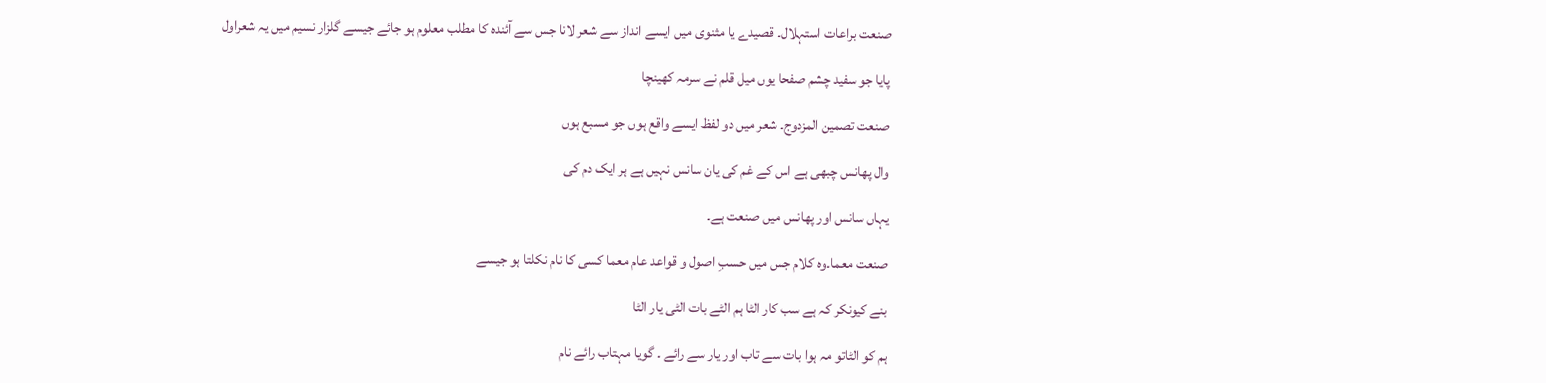صنعت براعات استہلال۔ قصیدے یا مثنوی میں ایسے انداز سے شعر لانا جس سے آئندہ کا مطلب معلوم ہو جائے جیسے گلزار نسیم میں یہ شعراول

پایا جو سفید چشم صفحا یوں میل قلم نے سرمہ کھینچا

صنعت تصمین المزدوج۔ شعر میں دو لفظ ایسے واقع ہوں جو مسبع ہوں

وال پھانس چبھی ہے اس کے غم کی یان سانس نہیں ہے ہر ایک دم کی

یہاں سانس اور پھانس میں صنعت ہے۔

صنعت معما۔وہ کلام جس میں حسبِ اصول و قواعد عام معما کسی کا نام نکلتا ہو جیسے

بنے کیونکر کہ ہے سب کار الٹا ہم الٹے بات الٹی یار الٹا

ہم کو الٹاتو مہ ہوا بات سے تاب اور یار سے رائے ۔ گویا مہتاب رائے نام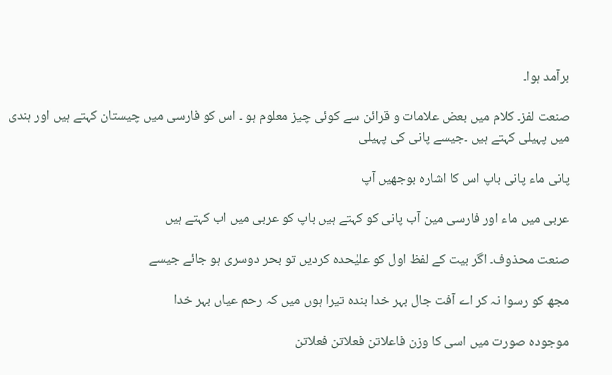برآمد ہوا۔

صنعت لفز۔ کلام میں بعض علامات و قرائن سے کوئی چیز معلوم ہو ۔ اس کو فارسی میں چیستان کہتے ہیں اور ہندی میں پہیلی کہتے ہیں ۔جیسے پانی کی پہیلی

پانی ماء پانی باپ اس کا اشارہ بوجھیں آپ

عربی میں ماء اور فارسی مین آب پانی کو کہتے ہیں باپ کو عربی میں اب کہتے ہیں

صنعت محذوف۔ اگر بیت کے لفظ اول کو علیٰحدہ کردیں تو بحر دوسری ہو جائے جیسے

مجھ کو رسوا نہ کر اے آفت جال بہر خدا بندہ تیرا ہوں میں کہ رحم عیاں بہر خدا

موجودہ صورت میں اسی کا وزن فاعلاتن فعلاتن فعلاتن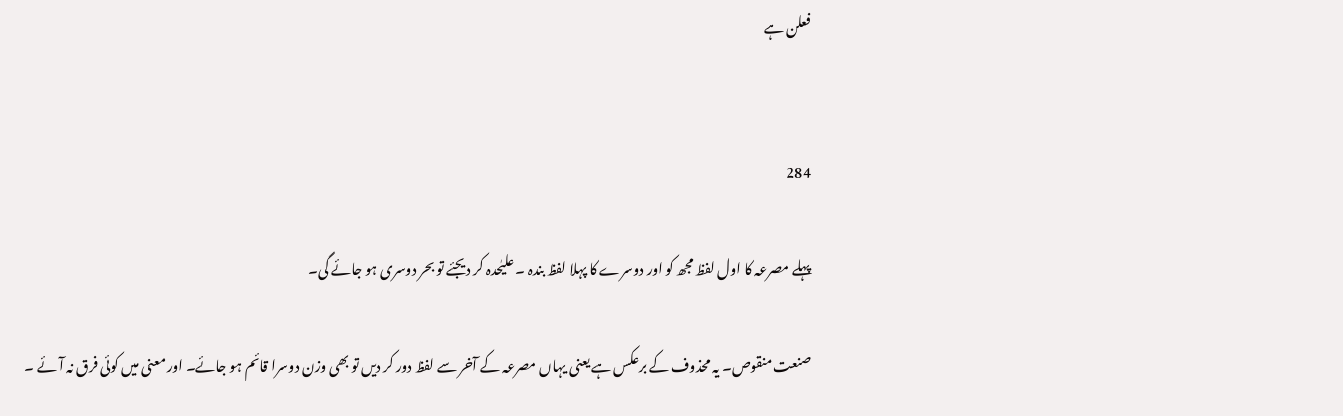فعلن ہے


284

پہلے مصرعہ کا اول لفظ مجھ کو اور دوسرے کا پہلا لفظ بندہ ۔ علیٰحدہ کر دیجئے تو بحر دوسری ہو جائے گی۔

صنعت منقوص۔ یہ محذوف کے برعکس ہے یعنی یہاں مصرعہ کے آخر سے لفظ دور کر دیں تو بھی وزن دوسرا قائم ہو جائے۔ اور معنی میں کوئی فرق نہ آئے ۔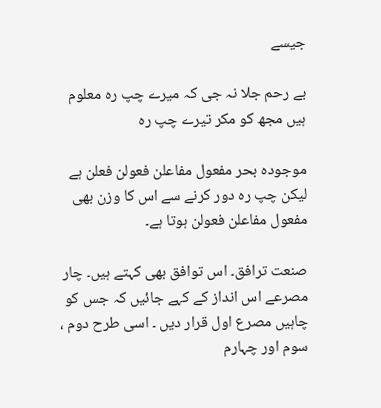جیسے

بے رحم جلا نہ جی کہ میرے چپ رہ معلوم ہیں مجھ کو مکر تیرے چپ رہ

موجودہ بحر مفعول مفاعلن فعولن فعلن ہے لیکن چپ رہ دور کرنے سے اس کا وزن بھی مفعول مفاعلن فعولن ہوتا ہے۔

صنعت ترافق۔ اس توافق بھی کہتے ہیں۔ چار مصرعے اس انداز کے کہے جائیں کہ جس کو چاہیں مصرع اول قرار دیں ۔ اسی طرح دوم ، سوم اور چہارم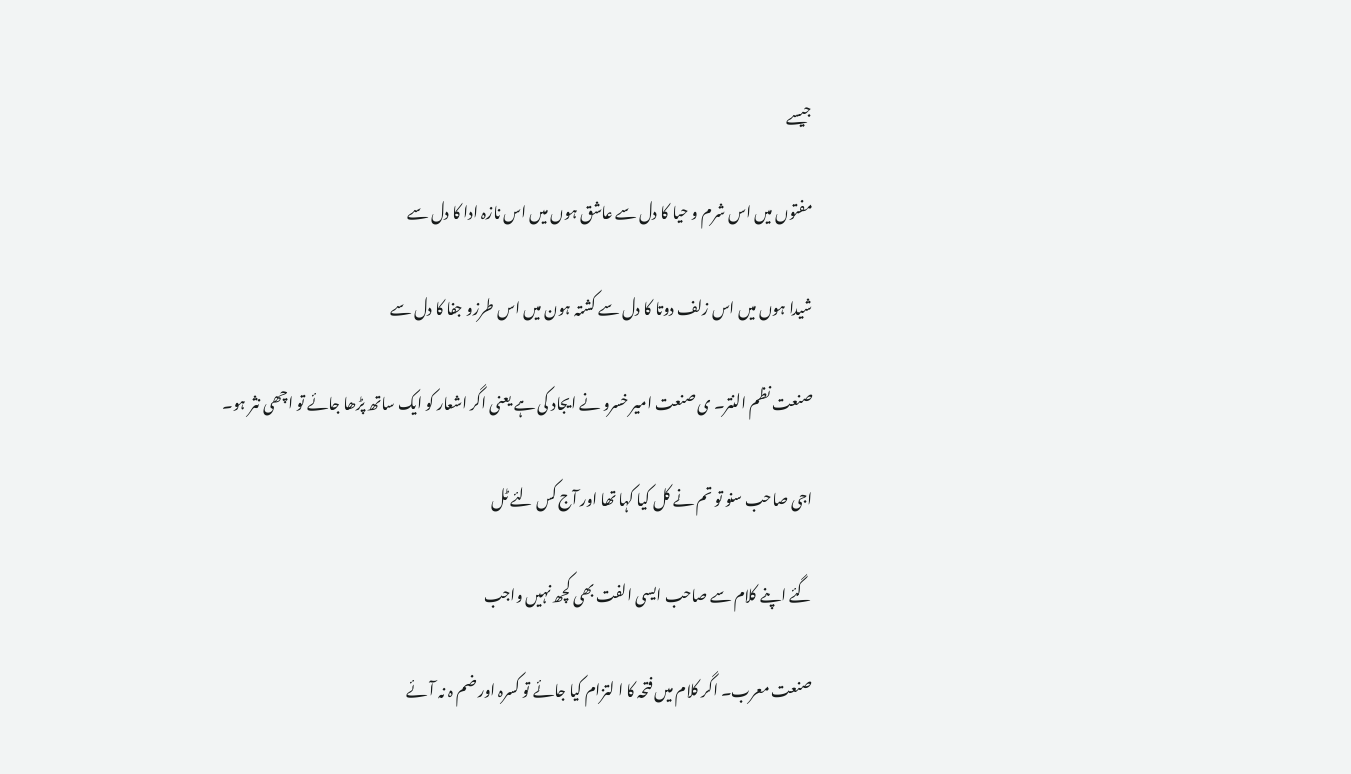جیسے

مفتوں میں اس شرم و حیا کا دل سے عاشق ہوں میں اس نازہ ادا کا دل سے

شیدا ہوں میں اس زلف دوتا کا دل سے کشتہ ہون میں اس طرزو جفا کا دل سے

صنعت نظم النتر۔ ی صنعت امیر خسرو نے ایجاد کی ہے یعنی اگر اشعار کو ایک ساتھ پڑھا جائے تو اچھی نثر ہو۔

اجی صاحب سنو تو تم نے کل کیا کہا تھا اور آج کس لئے ٹل

گئے اپنے کلام سے صاحب ایسی الفت بھی کچھ نہیں واجب

صنعت معرب۔ اگر کلام میں فتحہ کا ا لتزام کیا جائے تو کسرہ اور ضم ہ نہ آئے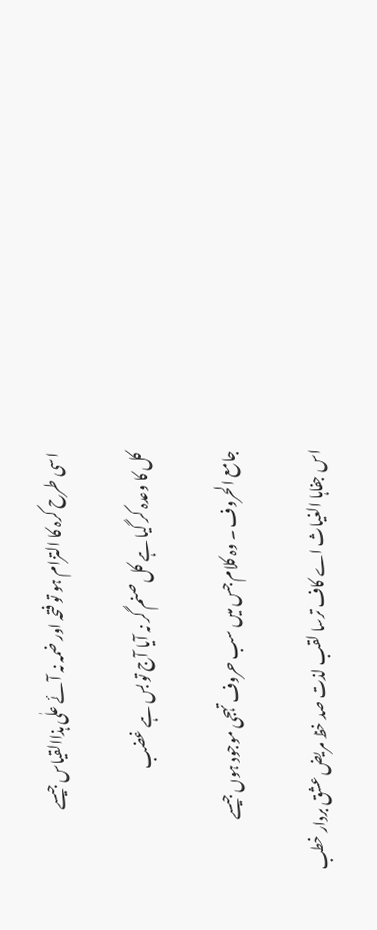اسی طرح کرہ کا التزام ہو تو فتحہ اور ضمہ نہ آئے علٰی ہذاالقیاس جیسے

کل کا وعدہ کر گیا ہے کل صنم گر نہ آیا آج تو بس ہے غضب

جامع الحروف ۔ وہ کلام جس میں سب حروف تہجی موجود ہوں جیسے

اس جفاہا الغیاث اے کاف ترسا لقب لذت صد خظ مریض عشق بردار خطب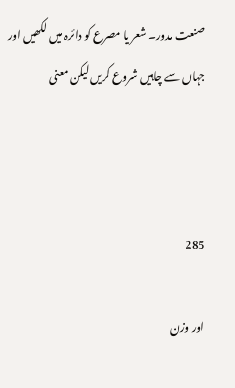صنعت مدور۔ شعر یا مصرع کو دائرہ میں لکھیں اور جہاں سے چاہیں شروع کریں لیکن معنی



285

اور وزن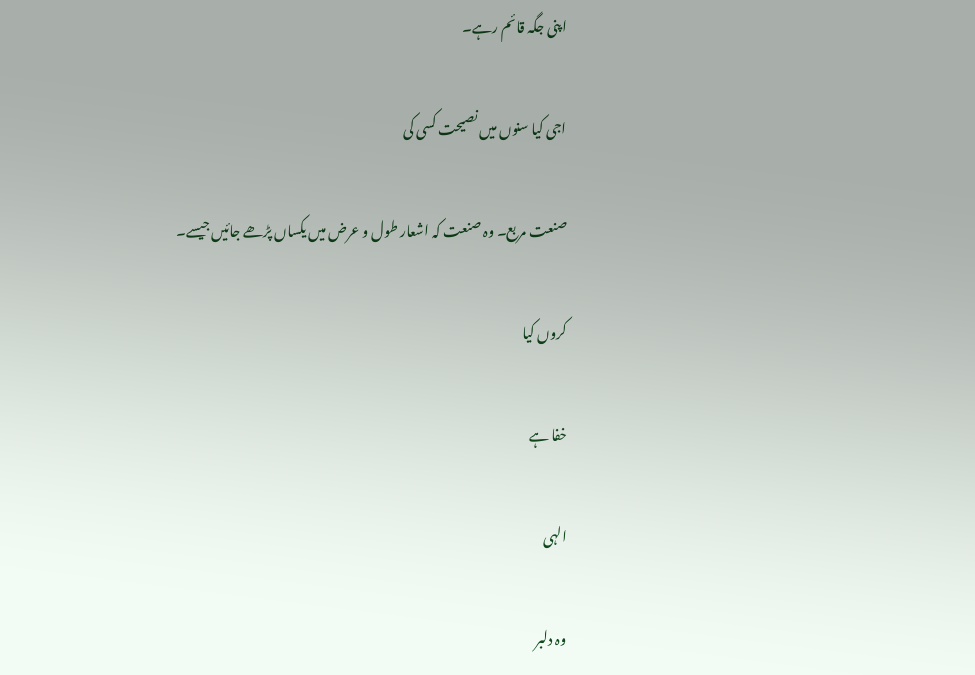اپنی جگہ قائم رہے۔

اجی کیا سنوں میں نصیحت کسی کی

صنعت مربع۔ وہ صنعت کہ اشعار طول و عرض میں یکساں پڑھے جائیں جیسے۔

کروں کیا

خفا ہے

الہی

وہ دلبر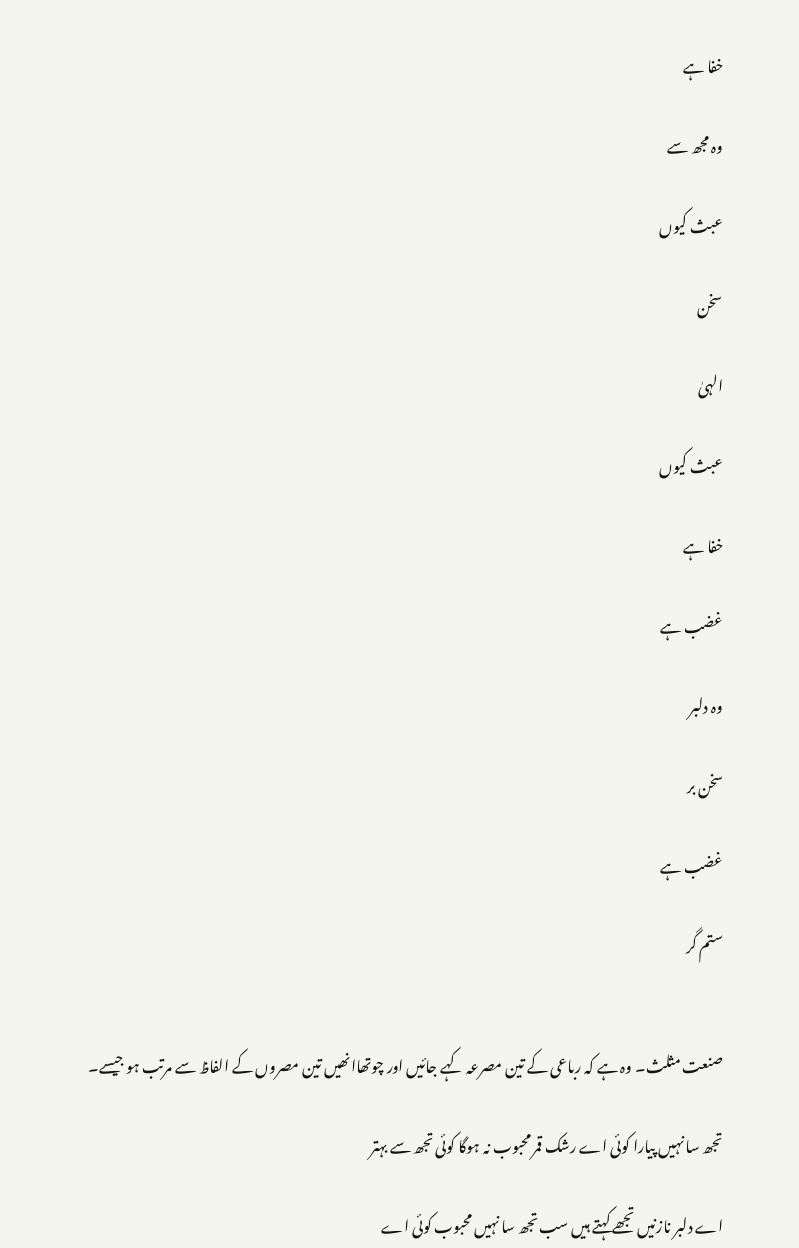خفا ہے

وہ مجھ سے

عبث کیوں

سخن

الہیٰ

عبث کیوں

خفا ہے

غضب ہے

وہ دلبر

سخن بر

غضب ہے

ستم گر


صنعت مثلث۔ وہ ہے کہ رباعی کے تین مصرعہ کہے جائیں اور چوتھاانھیں تین مصروں کے الفاظ سے مرتب ہو جیسے۔

تجھ سا نہیں پیارا کوئی اے رشک قمر محبوب نہ ہوگا کوئی تجھ سے بہتر

اے دلبر نازنیں تجھے کہتے ہیں سب تجھ سا نہیں محبوب کوئی اے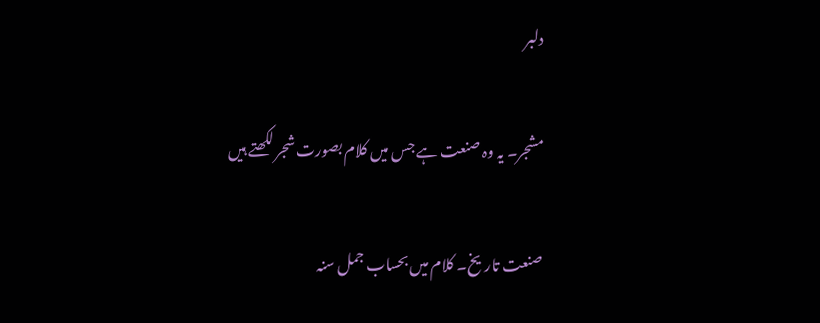دلبر

مشجر۔ یہ وہ صنعت ہے جس میں کلام بصورت شجر لکھتے ہیں

صنعت تاریخ۔ کلام میں بحساب جمل سنہ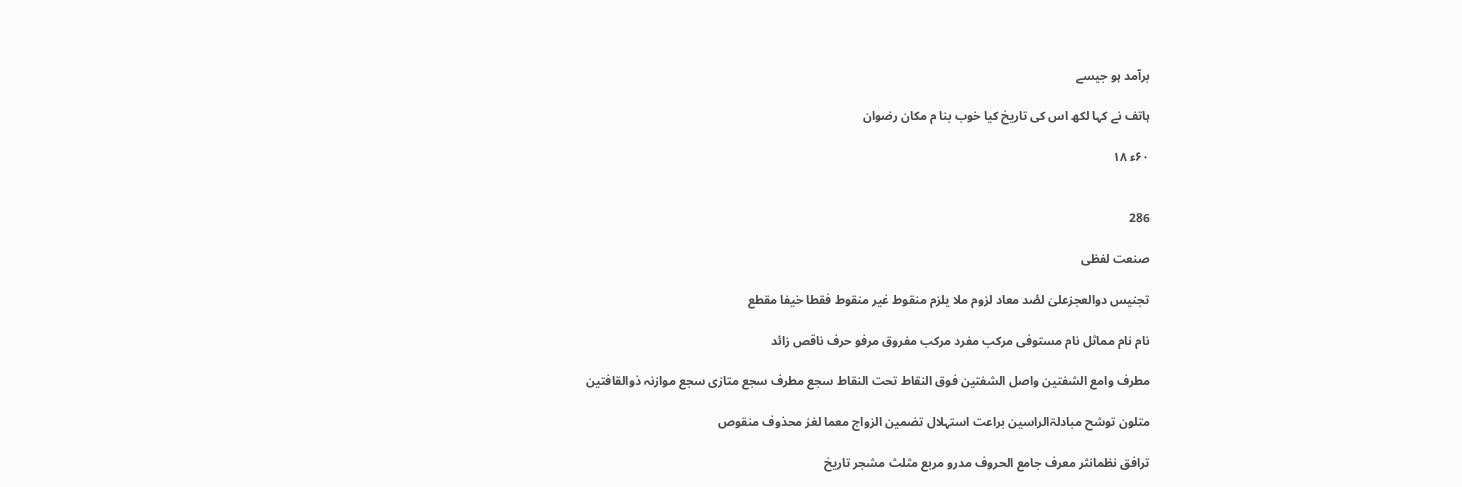برآمد ہو جیسے

ہاتف نے کہا لکھ اس کی تاریخ کیا خوب بنا م مکان رضوان

۶۰ء ۱۸


286

صنعت لفظی

تجنیس دوالعجزعلیٰ لصٔد معاد لزوم ملا یلزم منقوط غیر منقوط فقطا خیفا مقطع

نام نام مماثل نام مستوفی مرکب مفرد مرکب مفروق مرفو حرف ناقص زائد

مطرف وامع الشفتین واصل الشفتین فوق النقاط تحت النقاط سجع مطرف سجع متازی سجع موازنہ ذوالقافتین

متلون توشح مبادلۃالراسین براعت استہلال تضمین الزواج معما لغز محذوف منقوص

ترافق نظمانثر معرف جامع الحروف مدرو مربع مثلث مشجر تاریخ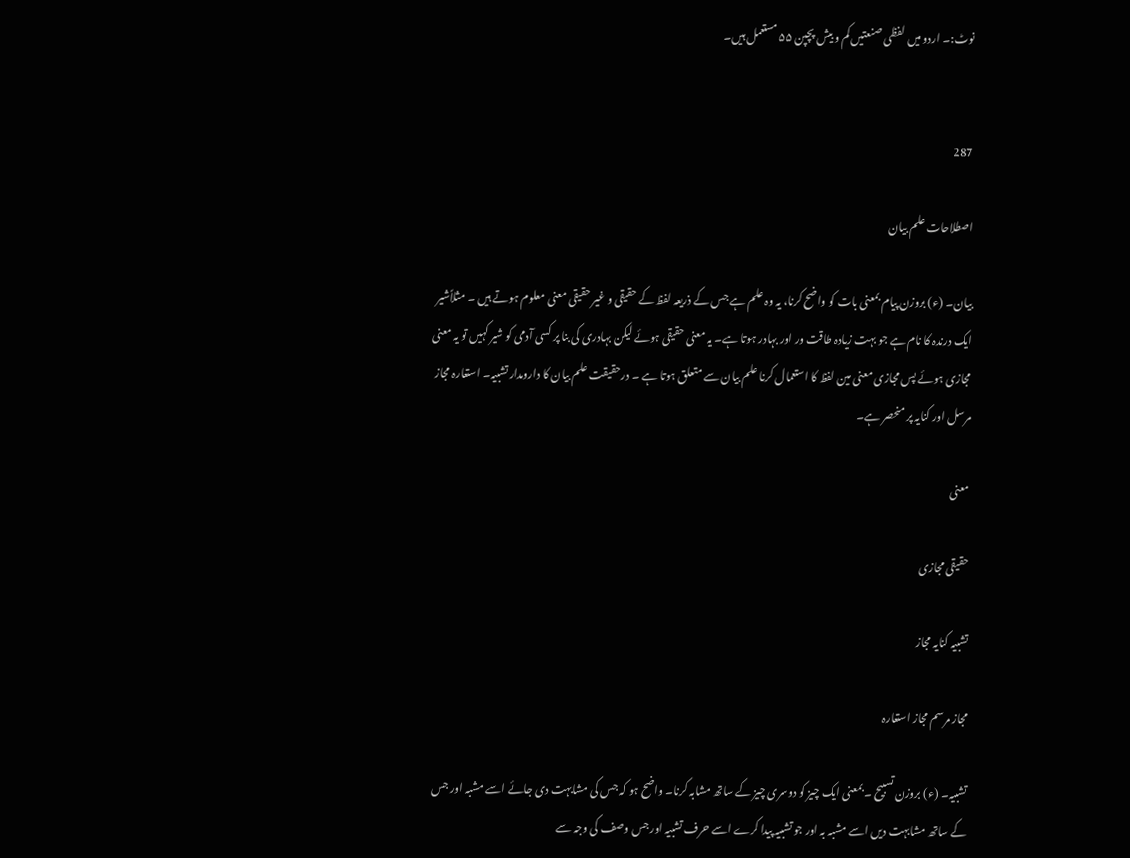نوٹ:۔ اردو میں لفظی صنعتیں کم و بیش پچپن ۵۵ مستعمل ہیں۔


287

اصطلاحات علم بیان

بیان۔ (ء) بروزن پیام بمعنی بات کو واضح کرنا، یہ وہ علم ہے جس کے ذریعہ لفظ کے حقیقی و غیر حقیقی معنی معلوم ہوتے ہیں ۔ مثلاًشیر ایک درندہ کا نام ہے جو بہت زیادہ طاقت ور اور بہادر ہوتا ہے۔ یہ معنی حقیقی ہوئے لیکن بہادری کی بنا پر کسی آدمی کو شیر کہیں تو یہ معنی مجازی ہوئے پس مجازی معنی مین لفظ کا استعمال کرنا علم بیان سے متعلق ہوتا ہے ۔ درحقیقت علم بیان کا دارومدار تشبیہ۔ استعارہ مجاز مرسل اور کنایہ پر منحصر ہے۔

معنی

حقیقی مجازی

تشبیہ کنایہ مجاز

مجاز مرسم مجاز استعارہ

تشبیہ۔ (ء) بروزن تسبیح ۔ بمعنی ایک چیز کو دوسری چیز کے ساتھ مشابہ کرنا۔ واضح ہو کہ جس کی مشابہت دی جائے اسے مشبہ اور جس کے ساتھ مشابہت دیں اسے مشبہ بہ اور جو تشبیہ پیدا کرے اسے حرف تشبیہ اور جس وصف کی وجہ سے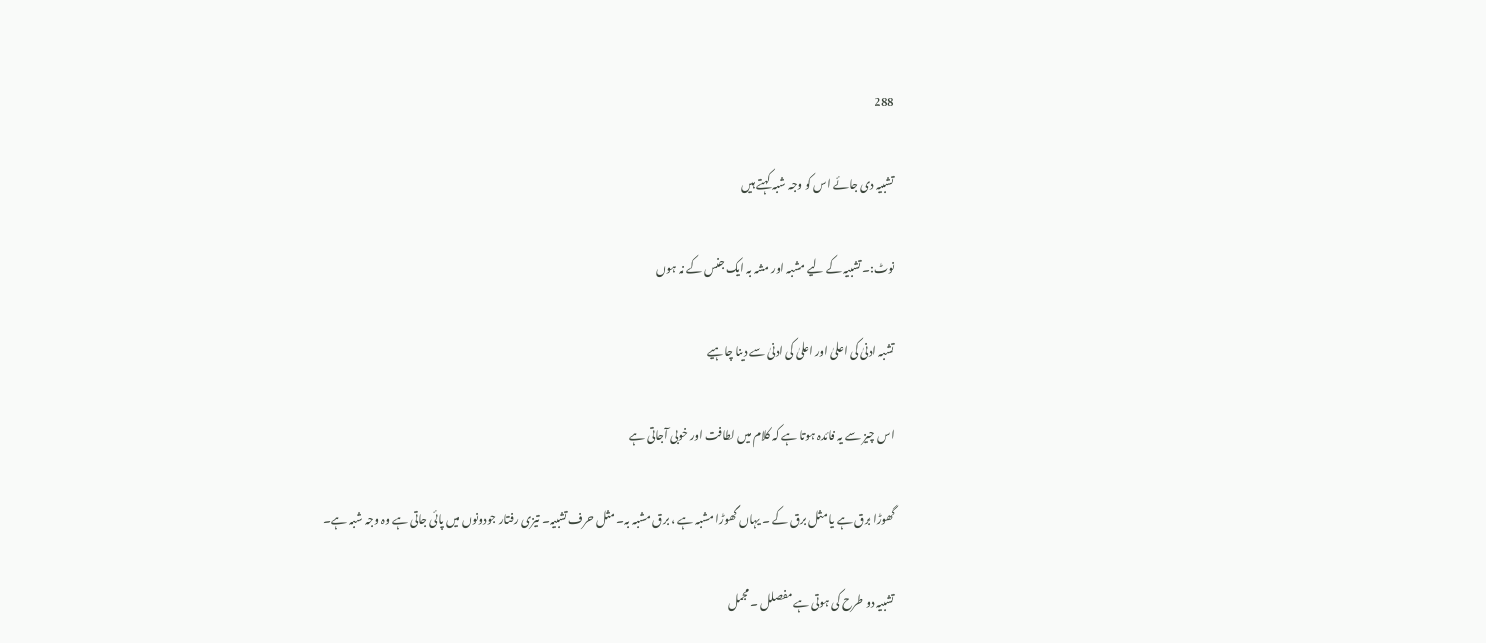288

تشبیہ دی جائے اس کو وجہ شبہ کہتے ہیں

نوٹ:۔ تشبیہ کے لیے مشبہ اور مشہ بہ ایک جنس کے نہ ہوں

تشبہ ادنیٰ کی اعلیٰ اور اعلیٰ کی ادنیٰ سے دینا چاہیے

اس چیز سے یہ فائدہ ہوتا ہے کہ کلام میں لطافت اور خوبی آجاتی ہے

گھوڑا برق ہے یا مثل برق کے ۔ یہاں گھوڑا مشبہ ہے ، برق مشبہ بہ۔ مثل حرف تشبیہ۔ تیزی رفتار جودونوں میں پائی جاتی ہے وہ وجہ شبہ ہے۔

تشبیہ دو طرح کی ہوتی ہے مفصلل ۔ مجمل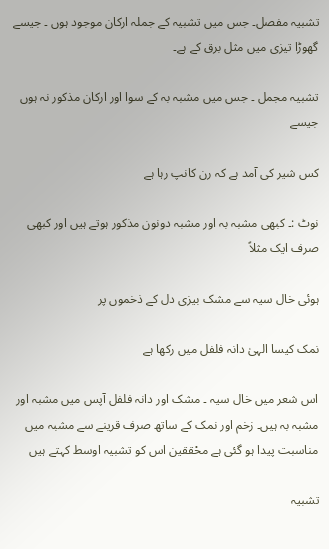تشبیہ مفصل۔ جس میں تشبیہ کے جملہ ارکان موجود ہوں ۔ جیسے گھوڑا تیزی میں مثل برق کے ہے۔

تشبیہ مجمل ۔ جس میں مشبہ بہ کے سوا اور ارکان مذکور نہ ہوں جیسے

کس شیر کی آمد ہے کہ رن کانپ رہا ہے

نوٹ :۔ کبھی مشبہ بہ اور مشبہ دونون مذکور ہوتے ہیں اور کبھی صرف ایک مثلاً

ہوئی خال سیہ سے مشک بیزی دل کے ذخموں پر

نمک کیسا الہیٰ دانہ فلفل میں رکھا ہے

اس شعر میں خال سیہ ۔ مشک اور دانہ فلفل آپس میں مشبہ اور مشبہ بہ ہیں۔ زخم اور نمک کے ساتھ صرف قرینے سے مشبہ میں مناسبت پیدا ہو گئی ہے محْققین اس کو تشبیہ اوسط کہتے ہیں

تشبیہ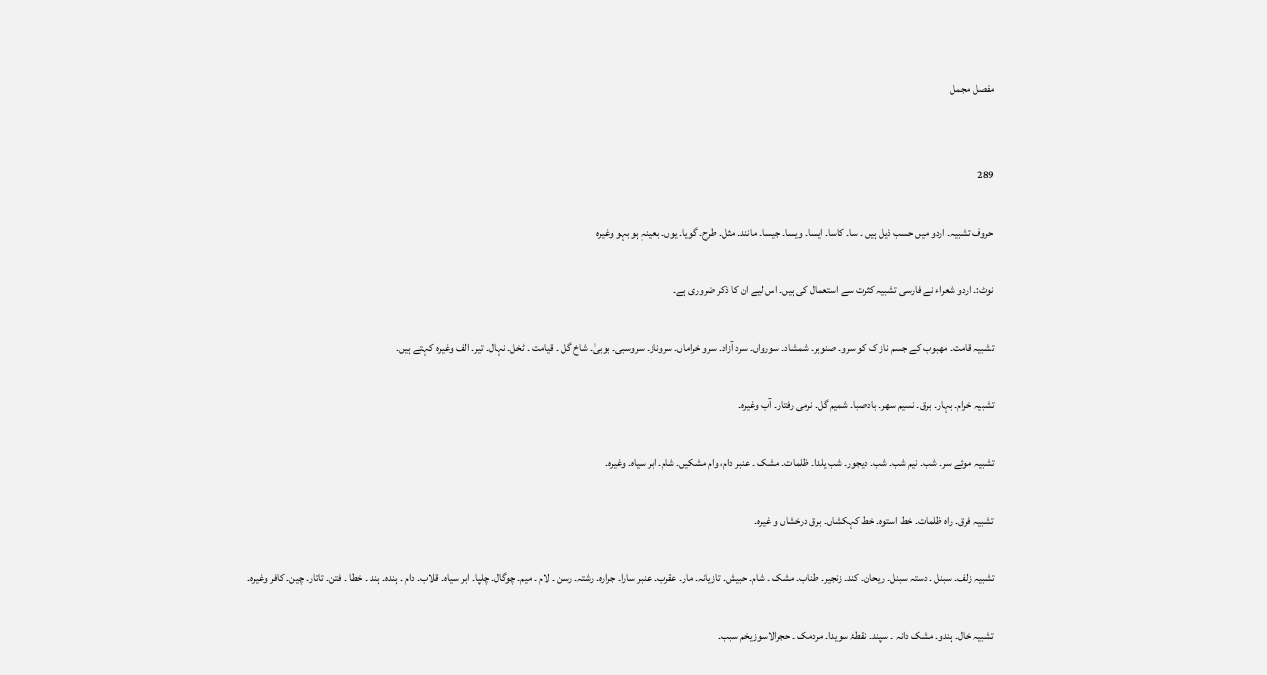مفصل مجمل


289

حروف تشبیہ۔ اردو میں حسب ذیل ہیں ۔ سا۔ کاسا۔ ایسا۔ ویسا۔ جیسا۔ مانند۔ مثل۔ طرح۔ گویا۔ یوں۔ بعینہٖ ہو بہو وغیرہ

نوٹ:۔ اردو شعراء نے فارسی تشبیہ کثرت سے استعمال کی ہیں۔ اس لیے ان کا ذکر ضروری ہے۔

تشبیہ قامت۔ مھبوب کے جسم ناز ک کو سرو۔ صنوبر۔ شمشاد۔ سورواں۔ سرد آزاد۔ سرو خراماں۔ سروناز۔ سروسبی۔ بوبیٰ۔ شاخ گل ۔ قیامت ۔ ٹخل۔ نہال۔ تیر۔ الف وغیرہ کہتے ہیں۔

تشبیہ خرام۔ بہار۔ برق۔ نسیم سھر۔ بادصبا۔ شمیم گل۔ نرمی رفتار۔ آب وغیرہ۔

تشبیہ موئے سر۔ شب۔ نیم شب۔ شب۔ دیجور۔ شب یلدا۔ ظلمات۔ مشک ۔ عنبر دام، وام مشکیں۔ شام۔ ابر سیاہ۔ وغیرہ۔

تشبیہ فرق۔ راہ ظلمات۔ خط استوہ۔ خط کہکشاں۔ برق درخشاں و غیرہ۔

تشبیہ زلف۔ سبنل ۔ دستہ سبنل۔ ریحان۔ کند۔ زنجیر۔ طناب۔ مشک ۔ شام۔ حبیش۔ تازیانہ۔ مار۔ عقرب۔ عنبر سارا۔ جرارہ۔ رشتہ۔ رسن ۔ لام ۔ میم۔ چوگال۔ چلپا۔ ابر سیاہ۔ قلاب۔ دام ۔ ہندہ۔ ہند ۔ خطا ۔ فتن۔ تاتار۔ چین۔ کافر وغیرہ۔

تشبیہ خال۔ ہندو۔ مشک دانہ ۔ سپند۔ نقطۂ سویدا۔ مردمک ۔ حجرالاسوزیخم سبب۔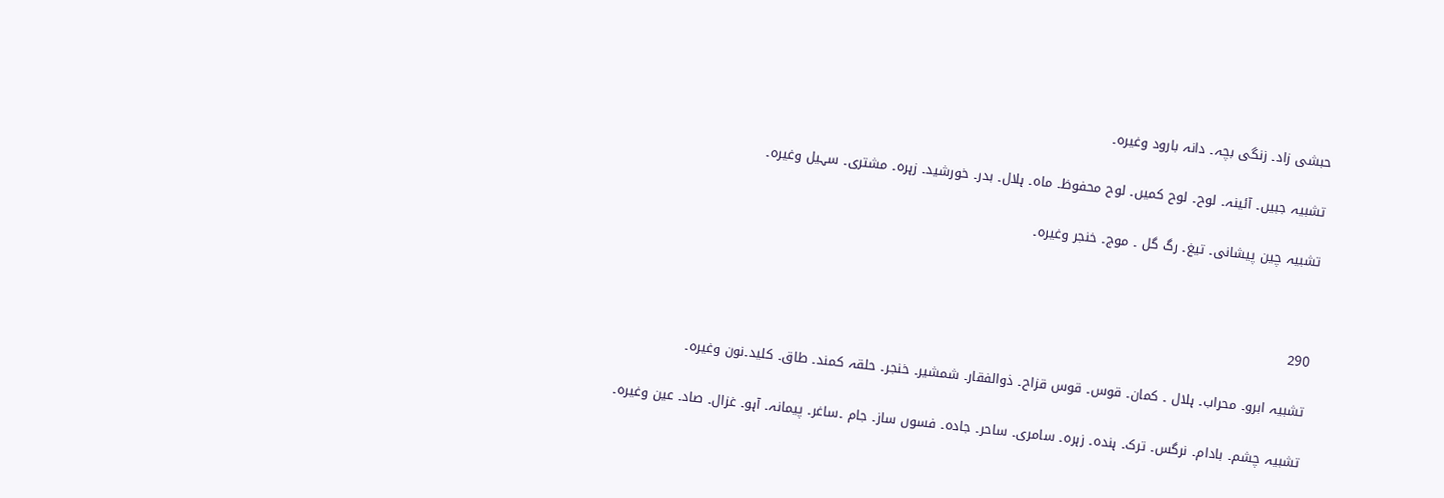حبشی زاد۔ زنگی بچہ۔ دانہ بارود وغیرہ۔

تشبیہ جبیں۔ آئینہ۔ لوح۔ لوح کمیں۔ لوح محفوظ۔ ماہ۔ ہلال۔ بدر۔ خورشید۔ زہرہ۔ مشتری۔ سہیل وغیرہ۔

تشبیہ چین پیشانی۔ تیغ۔ رگ گل ۔ موج۔ خنجر وغیرہ۔



290

تشبیہ ابرو۔ محراب۔ ہلال ۔ کمان۔ قوس۔ قوس قزاح۔ ذوالفقار۔ شمشیر۔ خنجر۔ حلقہ کمند۔ طاق۔ کلید۔نون وغیرہ۔

تشبیہ چشم۔ بادام۔ نرگس۔ ترک۔ ہندہ۔ زہرہ۔ سامری۔ ساحر۔ جادہ۔ فسوں ساز۔ جام ۔ساغر۔ پیمانہ۔ آہو۔ غزال۔ صاد۔ عین وغیرہ۔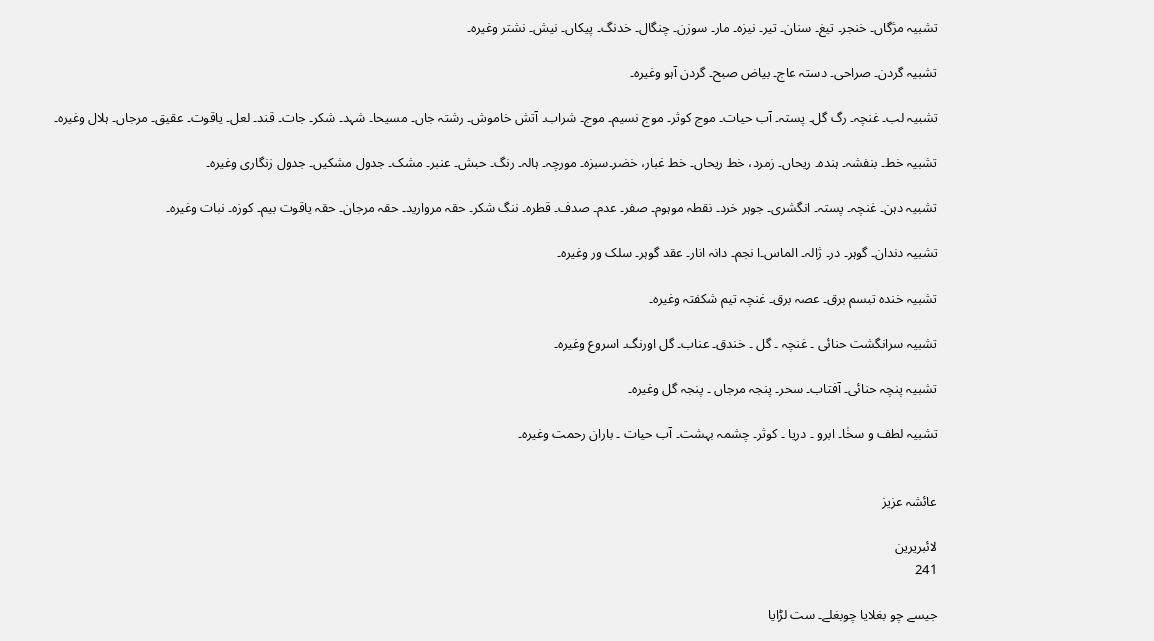تشبیہ مژگاں۔ خنجر۔ تیغ۔ سنان۔ تیر۔ نیزہ۔ مار۔ سوزن۔ چنگال۔ خدنگ۔ پیکاں۔ نیش۔ نشتر وغیرہ۔

تشبیہ گردن۔ صراحی۔ دستہ عاج۔ بیاض صبح۔ گردن آہو وغیرہ۔

تشبیہ لب۔ غنچہ۔ رگ گل۔ پستہ۔ آب حیات۔ موج کوثر۔ موج نسیم۔ موج۔ شراب۔ آتش خاموش۔ رشتہ جاں۔ مسیحا۔ شہد۔ شکر۔ جات۔ قند۔ لعل۔ یاقوت۔ عقیق۔ مرجاں۔ ہلال وغیرہ۔

تشبیہ خط۔ بنفشہ۔ ہندہ۔ ریحاں۔ زمرد، خط ریحاں۔ خط غبار، خضر۔سبزہ۔ مورچہ۔ ہالہ۔ رنگ۔ حبش۔ عنبر۔ مشک۔ جدول مشکیں۔ جدول زنگاری وغیرہ۔

تشبیہ دہن۔ غنچہ۔ پستہ۔ انگشری۔ جوہر خرد۔ نقطہ موہوم۔ صفر۔ عدم۔ صدف۔ قطرہ۔ ننگ شکر۔ حقہ مروارید۔ حقہ مرجان۔ حقہ یاقوت بیم۔ کوزہ۔ نبات وغیرہ۔

تشبیہ دندان۔ گوہر۔ در۔ ژالہ۔ الماس۔ا نجم۔ دانہ انار۔ عقد گوہر۔ سلک ور وغیرہ۔

تشبیہ خندہ تبسم برق۔ عصہ برق۔ غنچہ تیم شکفتہ وغیرہ۔

تشبیہ سرانگشت حنائی ۔ غنچہ ۔ گل ۔ خندق۔ عناب۔ گل اورنگ۔ اسروع وغیرہ۔

تشبیہ پنچہ حنائی۔ آفتاب۔ سحر۔ پنجہ مرجاں ۔ پنجہ گل وغیرہ۔

تشبیہ لطف و سخٰا۔ ابرو ۔ دریا ۔ کوثر۔ چشمہ بہشت۔ آب حیات ۔ باران رحمت وغیرہ۔


عائشہ عزیز

لائبریرین
241

جیسے چو بغلایا چوبغلے۔ ست لڑایا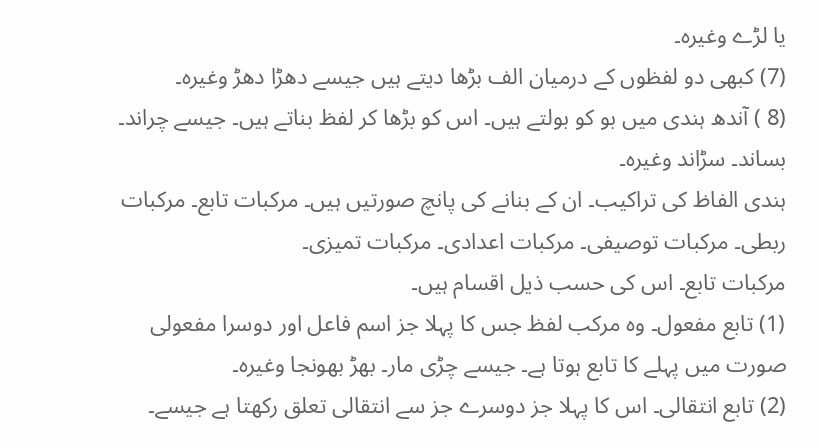یا لڑے وغیرہ۔
(7) کبھی دو لفظوں کے درمیان الف بڑھا دیتے ہیں جیسے دھڑا دھڑ وغیرہ۔
(8 ) آندھ ہندی میں بو کو بولتے ہیں۔ اس کو بڑھا کر لفظ بناتے ہیں۔ جیسے چراند۔ بساند۔ سڑاند وغیرہ۔
ہندی الفاظ کی تراکیب۔ ان کے بنانے کی پانچ صورتیں ہیں۔ مرکبات تابع۔ مرکبات ربطی۔ مرکبات توصیفی۔ مرکبات اعدادی۔ مرکبات تمیزی۔
مرکبات تابع۔ اس کی حسب ذیل اقسام ہیں۔
(1) تابع مفعول۔ وہ مرکب لفظ جس کا پہلا جز اسم فاعل اور دوسرا مفعولی صورت میں پہلے کا تابع ہوتا ہے۔ جیسے چڑی مار۔ بھڑ بھونجا وغیرہ۔
(2) تابع انتقالی۔ اس کا پہلا جز دوسرے جز سے انتقالی تعلق رکھتا ہے جیسے۔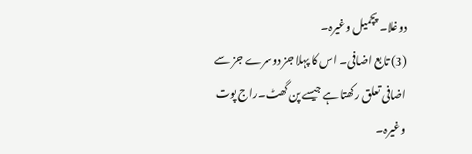دوغلا۔ پچمیل وغیرہ۔
(3) تابع اضافی۔ اس کا پہلا جز دوسرے جز سے اضافی تعلق رکھتا ہے جیسے پن گھٹ۔راج پوت وغیرہ۔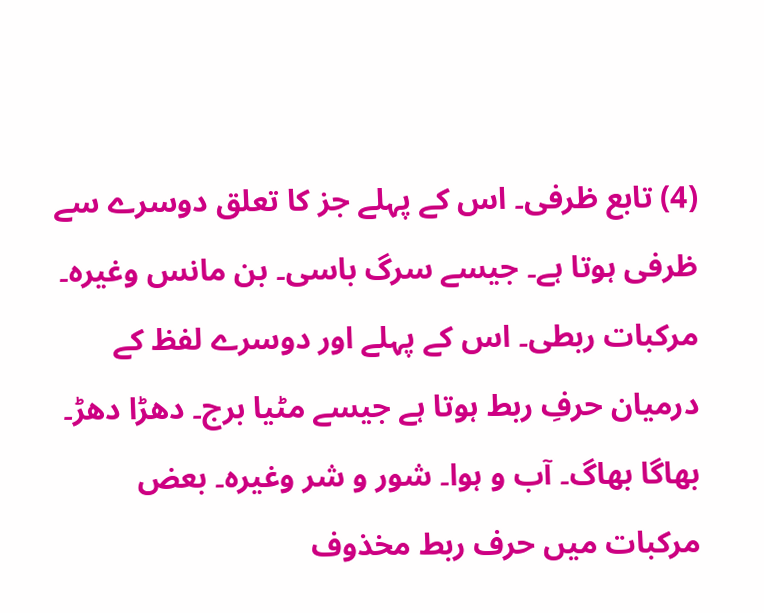(4) تابع ظرفی۔ اس کے پہلے جز کا تعلق دوسرے سے ظرفی ہوتا ہے۔ جیسے سرگ باسی۔ بن مانس وغیرہ۔
مرکبات ربطی۔ اس کے پہلے اور دوسرے لفظ کے درمیان حرفِ ربط ہوتا ہے جیسے مٹیا برج۔ دھڑا دھڑ۔ بھاگا بھاگ۔ آب و ہوا۔ شور و شر وغیرہ۔ بعض مرکبات میں حرف ربط مخذوف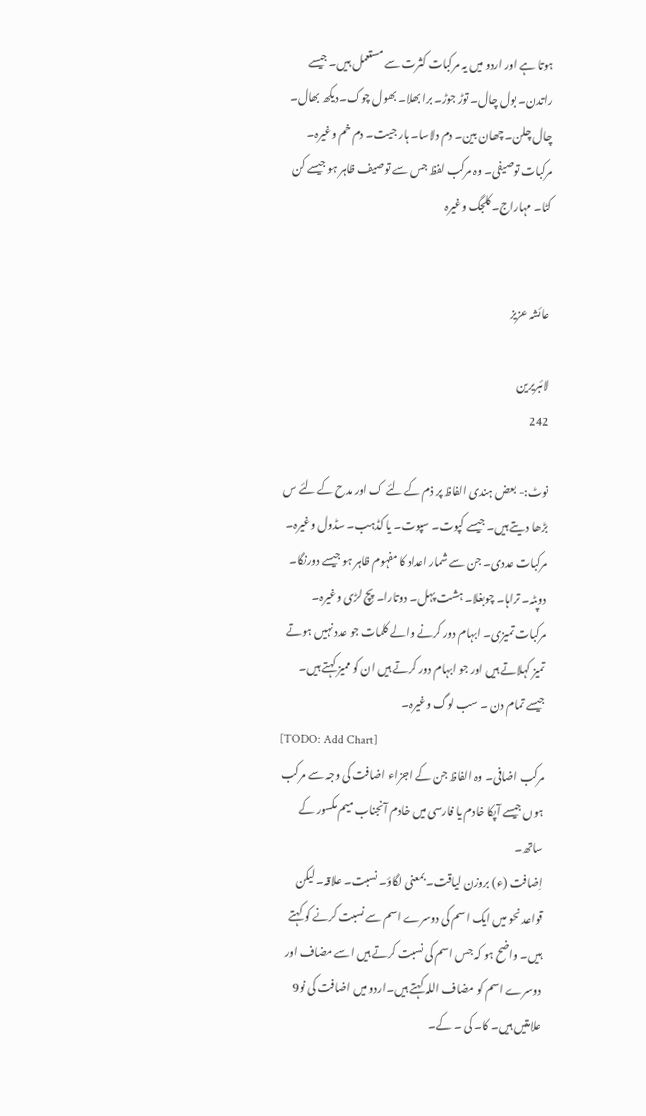ہوتا ہے اور اردو میں یہ مرکبات کثرت سے مستعمل ہیں۔ جیسے راتدن۔ بول چال۔ توڑ جوڑ۔ برا بھلا۔ بھول چوک۔دیکھ بھال۔ چال چلن۔ چھان بین۔ دم دلاسا۔ ہار جیت۔ دم خم وغیرہ۔
مرکبات توصیفی۔ وہ مرکب لفظ جس سے توصیف ظاہر ہو جیسے کن کٹا۔ مہاراج۔ کلجگ وغیرہ


عائشہ عزیز

لائبریرین
242

نوٹ:- بعض ہندی الفاظ پر ذم کے لئے ک اور مدح کے لئے س بڑھا دیتے ہیں۔ جیسے کپوت۔ سپوت۔ یا کڈہب۔ سڈول وغیرہ۔
مرکبات عددی۔ جن سے شمار اعداد کا مفہوم ظاہر ہو جیسے دورنگا۔ دوپٹہ۔ تراہا۔ چوبغلا۔ ہشت پہل۔ دوتارا۔ پچ لڑی وغیرہ۔
مرکبات تمیزی۔ ابہام دور کرنے والے کلمات جو عدد نہیں ہوتے تمیز کہلاتے ہیں اور جو ابہام دور کرتے ہیں ان کو ممیز کہتے ہیں۔ جیسے تمام دن ۔ سب لوگ وغیرہ۔
[TODO: Add Chart]
مرکب اضافی۔ وہ الفاظ جن کے اجزاء اضافت کی وجہ سے مرکب ہوں جیسے آپکا خادم یا فارسی میں خادم آنجناب میم مکسور کے ساتھ۔
اِضافت (ء) بروزن لیاقت۔ بمعنی لگاؤ۔ نسبت۔ علاقہ۔ لیکن قواعد نحو میں ایک اسم کی دوسرے اسم سے نسبت کرنے کو کہتے ہیں۔ واضح ہو کہ جس اسم کی نسبت کرتے ہیں اسے مضاف اور دوسرے اسم کو مضاف اللہ کہتے ہیں۔اردو میں اضافت کی نو9 علامتیں ہیں۔ کا۔ کی ۔ کے۔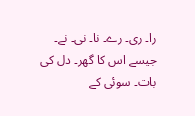را۔ ری۔ رے۔ نا۔ نی۔ نے۔ جیسے اس کا گھر۔ دل کی بات۔ سوئی کے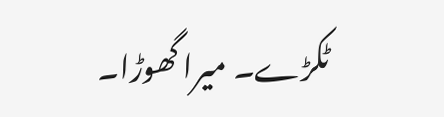ٹکڑے۔ میرا گھوڑا۔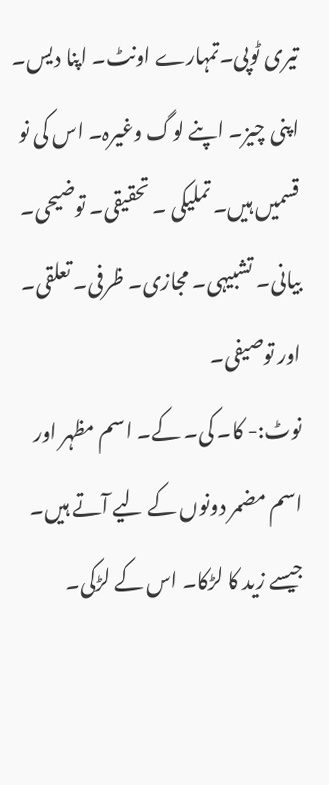تیری ٹوپی۔تمہارے اونٹ۔ اپنا دیس۔ اپنی چیز۔ اپنے لوگ وغیرہ۔ اس کی نو قسمیں ہیں۔ تملیکی ۔ تحقیقی۔ توضیحی۔ بیانی۔ تشبیہی۔ مجازی۔ ظرفی۔ تعلقی۔ اور توصیفی۔
نوٹ:- کا۔ کی۔ کے۔ اسم مظہر اور اسم مضمر دونوں کے لیے آتے ہیں۔ جیسے زید کا لڑکا۔ اس کے لڑکی۔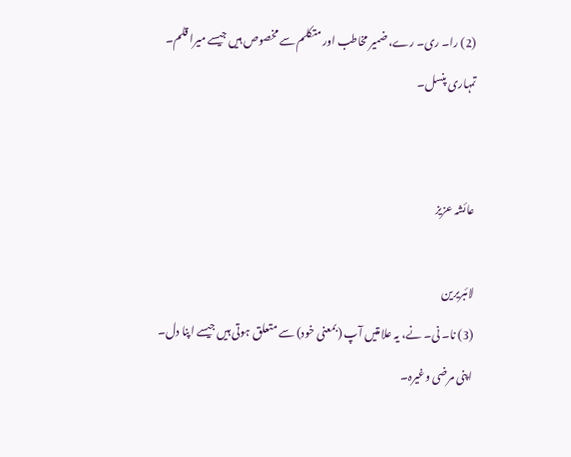(2) را۔ ری۔ رے، ضمیر مخاطب اور متکلم سے مخصوص ہیں جیسے میرا قلم۔ تمہاری پنسل۔


عائشہ عزیز

لائبریرین
(3) نا۔ نی۔ نے، یہ علامتیں آپ (بمعنی خود) سے متعلق ہوتی ہیں جیسے اپنا دل۔ اپنی مرضی وغیرہ۔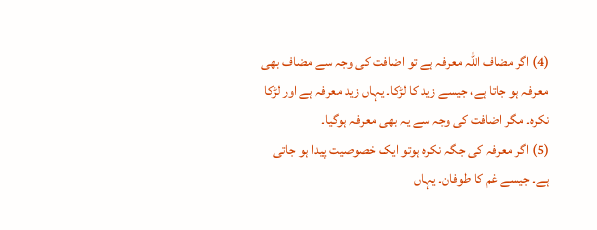(4) اگر مضاف اللہ معرفہ ہے تو اضافت کی وجہ سے مضاف بھی معرفہ ہو جاتا ہے، جیسے زید کا لڑکا۔ یہاں زید معرفہ ہے اور لڑکا نکرہ۔ مگر اضافت کی وجہ سے یہ بھی معرفہ ہوگیا۔
(5) اگر معرفہ کی جگہ نکرہ ہوتو ایک خصوصیت پیدا ہو جاتی ہے۔ جیسے غم کا طوفان۔ یہاں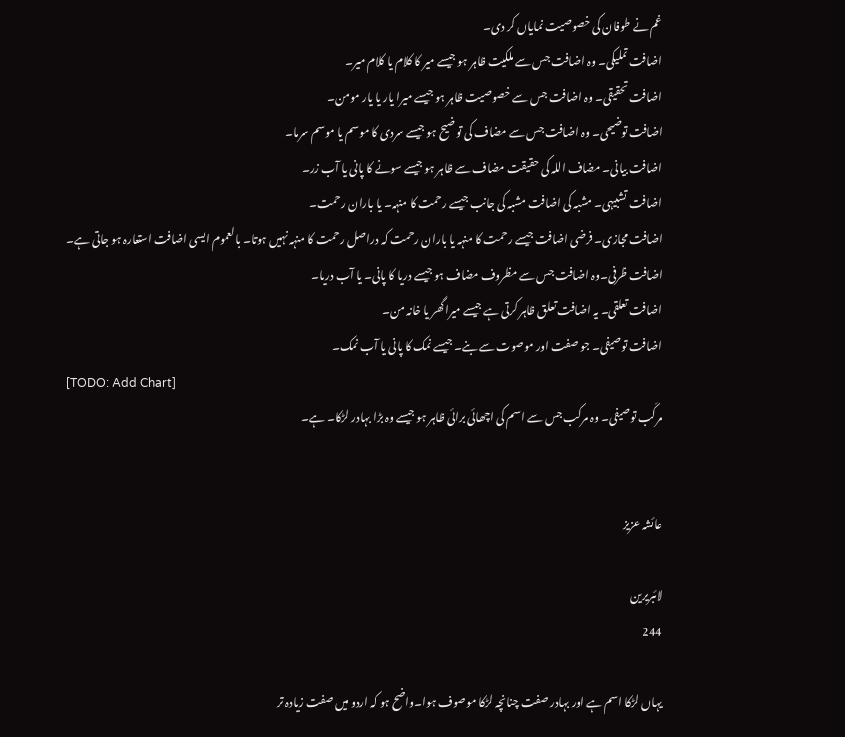غم نے طوفان کی خصوصیت نمایاں کر دی۔
اضافت تملیکی۔ وہ اضافت جس سے ملکیت ظاہر ہو جیسے میر کا کلام یا کلام میر۔
اضافت تحقیقی۔ وہ اضافت جس سے خصوصیت ظاہر ہو جیسے میرا یار یا یار مومن۔
اضافت توضیحی۔ وہ اضافت جس سے مضاف کی توضیح ہو جیسے سردی کا موسم یا موسم سرما۔
اضافت بیانی۔ مضاف اللہ کی حقیقت مضاف سے ظاہر ہو جیسے سونے کا پانی یا آب زر۔
اضافت تشبیہی۔ مشبہ کی اضافت مشبہ کی جانب جیسے رحمت کا منہہ۔ یا باران رحمت۔
اضافت مجازی۔ فرضی اضافت جیسے رحمت کا منہہ یا باران رحمت کہ دراصل رحمت کا منہہ نہیں ہوتا۔ بالعموم ایسی اضافت استعارہ ہو جاتی ہے۔
اضافت ظرفی۔وہ اضافت جس سے مظروف مضاف ہو جیسے دریا کا پانی۔ یا آب دریا۔
اضافت تعلقی۔ یہ اضافت تعلق ظاہر کرتی ہے جیسے میراگھر یا خانہ من۔
اضافت توصیفی۔ جو صفت اور موصوت سے بنے۔ جیسے نمک کا پانی یا آب نمک۔
[TODO: Add Chart]
مرکَب توصیفی۔ وہ مرکب جس سے اسم کی اچھائی برائی ظاہر ہو جیسے وہ بڑا بہادر لڑکا۔ ہے۔


عائشہ عزیز

لائبریرین
244

یہاں لڑکا اسم ہے اور بہادر صفت چنانچہ لڑکا موصوف ہوا۔واضح ہو کہ اردو میں صفت زیادہ تر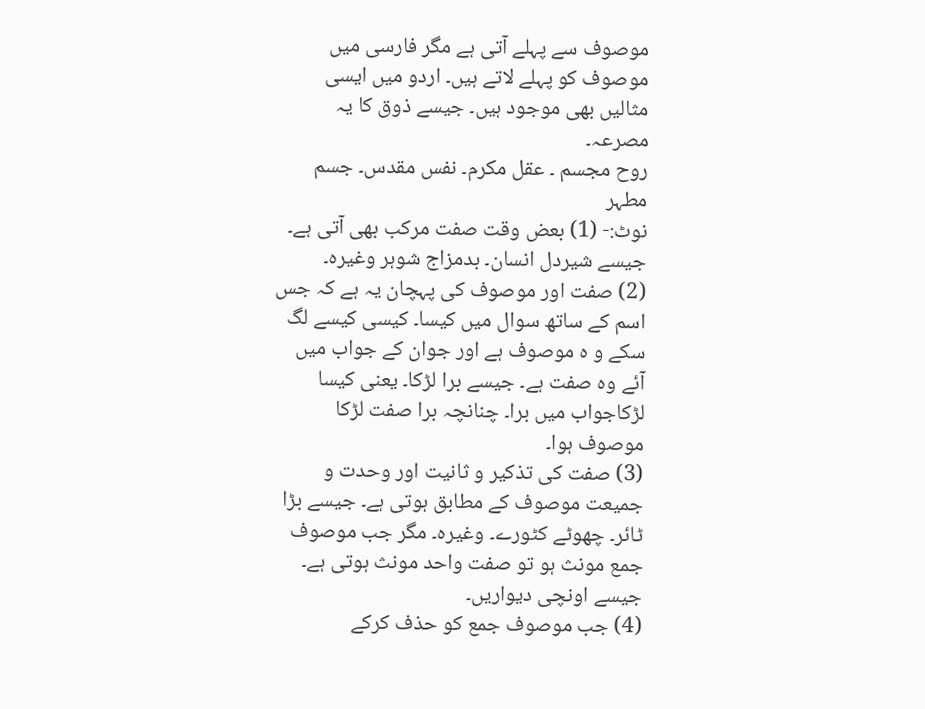موصوف سے پہلے آتی ہے مگر فارسی میں موصوف کو پہلے لاتے ہیں۔ اردو میں ایسی مثالیں بھی موجود ہیں۔ جیسے ذوق کا یہ مصرعہ۔
روح مجسم ۔ عقل مکرم۔ نفس مقدس۔ جسم مطہر
نوٹ:- (1) بعض وقت صفت مرکب بھی آتی ہے۔ جیسے شیردل انسان۔ بدمزاج شوہر وغیرہ۔
(2) صفت اور موصوف کی پہچان یہ ہے کہ جس اسم کے ساتھ سوال میں کیسا۔ کیسی کیسے لگ سکے و ہ موصوف ہے اور جوان کے جواب میں آئے وہ صفت ہے۔ جیسے برا لڑکا۔ یعنی کیسا لڑکاجواب میں برا۔ چنانچہ برا صفت لڑکا موصوف ہوا۔
(3) صفت کی تذکیر و ثانیت اور وحدت و جمیعت موصوف کے مطابق ہوتی ہے۔ جیسے بڑا ٹائر۔ چھوٹے کٹورے۔ وغیرہ۔ مگر جب موصوف جمع مونث ہو تو صفت واحد مونث ہوتی ہے۔ جیسے اونچی دیواریں۔
(4) جب موصوف جمع کو حذف کرکے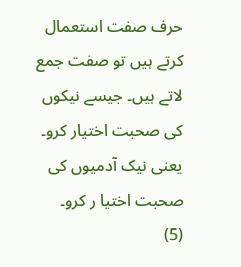حرف صفت استعمال کرتے ہیں تو صفت جمع لاتے ہیں۔ جیسے نیکوں کی صحبت اختیار کرو۔ یعنی نیک آدمیوں کی صحبت اختیا ر کرو۔
(5)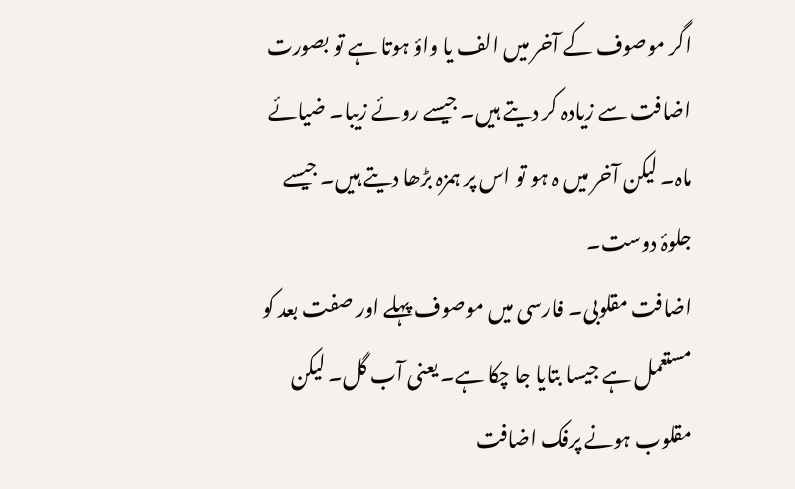اگر موصوف کے آخر میں الف یا واؤ ہوتا ہے تو بصورت اضافت سے زیادہ کر دیتے ہیں۔ جیسے روئے زیبا۔ ضیائے ماہ۔ لیکن آخر میں ہ ہو تو اس پر ہمزہ بڑھا دیتے ہیں۔ جیسے جلوۂ دوست۔
اضافت مقلوبی۔ فارسی میں موصوف پہلے اور صفت بعد کو مستعمل ہے جیسا بتایا جا چکا ہے۔ یعنی آب گل۔ لیکن مقلوب ہونے پرفک اضافت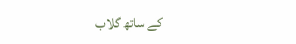کے ساتھ گلاب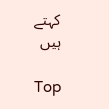کہتے ہیں

Top